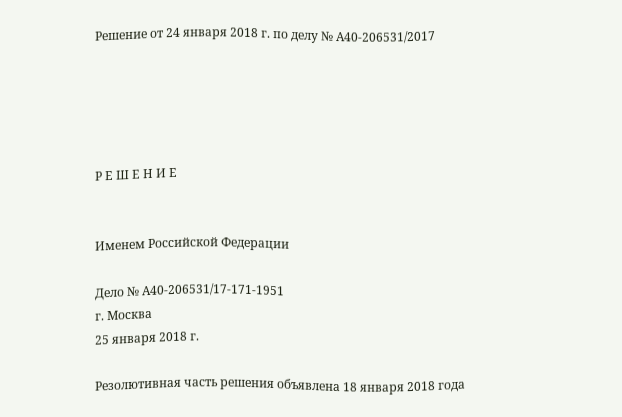Решение от 24 января 2018 г. по делу № А40-206531/2017





Р Е Ш Е Н И Е


Именем Российской Федерации

Дело № А40-206531/17-171-1951
г. Москва
25 января 2018 г.

Резолютивная часть решения объявлена 18 января 2018 года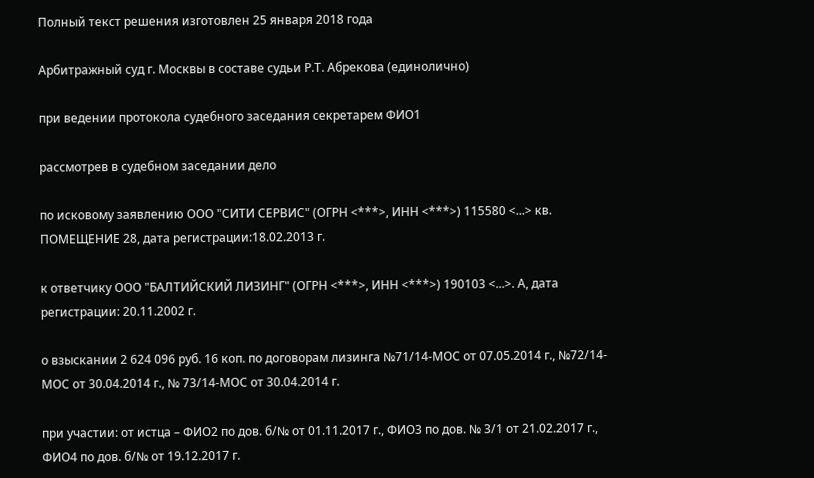Полный текст решения изготовлен 25 января 2018 года

Арбитражный суд г. Москвы в составе судьи Р.Т. Абрекова (единолично)

при ведении протокола судебного заседания секретарем ФИО1

рассмотрев в судебном заседании дело

по исковому заявлению ООО "СИТИ СЕРВИС" (ОГРН <***>, ИНН <***>) 115580 <...> кв. ПОМЕЩЕНИЕ 28, дата регистрации:18.02.2013 г.

к ответчику ООО "БАЛТИЙСКИЙ ЛИЗИНГ" (ОГРН <***>, ИНН <***>) 190103 <...>. А, дата регистрации: 20.11.2002 г.

о взыскании 2 624 096 руб. 16 коп. по договорам лизинга №71/14-МОС от 07.05.2014 г., №72/14-МОС от 30.04.2014 г., № 73/14-МОС от 30.04.2014 г.

при участии: от истца – ФИО2 по дов. б/№ от 01.11.2017 г., ФИО3 по дов. № 3/1 от 21.02.2017 г., ФИО4 по дов. б/№ от 19.12.2017 г.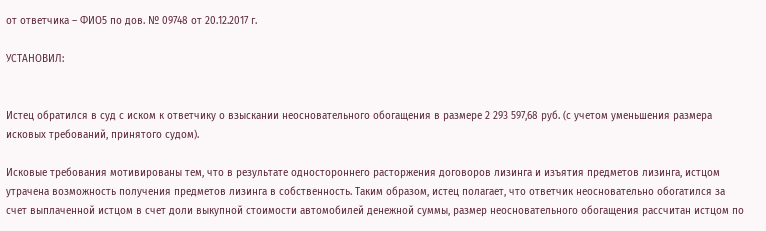от ответчика – ФИО5 по дов. № 09748 от 20.12.2017 г.

УСТАНОВИЛ:


Истец обратился в суд с иском к ответчику о взыскании неосновательного обогащения в размере 2 293 597,68 руб. (с учетом уменьшения размера исковых требований, принятого судом).

Исковые требования мотивированы тем, что в результате одностороннего расторжения договоров лизинга и изъятия предметов лизинга, истцом утрачена возможность получения предметов лизинга в собственность. Таким образом, истец полагает, что ответчик неосновательно обогатился за счет выплаченной истцом в счет доли выкупной стоимости автомобилей денежной суммы, размер неосновательного обогащения рассчитан истцом по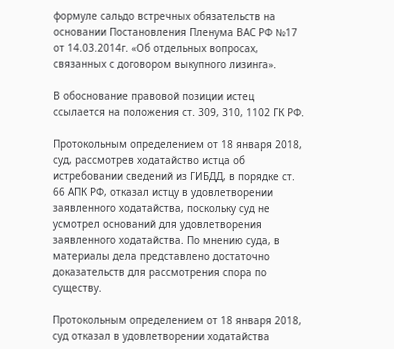формуле сальдо встречных обязательств на основании Постановления Пленума ВАС РФ №17 от 14.03.2014г. «Об отдельных вопросах, связанных с договором выкупного лизинга».

В обоснование правовой позиции истец ссылается на положения ст. 309, 310, 1102 ГК РФ.

Протокольным определением от 18 января 2018, суд, рассмотрев ходатайство истца об истребовании сведений из ГИБДД, в порядке ст. 66 АПК РФ, отказал истцу в удовлетворении заявленного ходатайства, поскольку суд не усмотрел оснований для удовлетворения заявленного ходатайства. По мнению суда, в материалы дела представлено достаточно доказательств для рассмотрения спора по существу.

Протокольным определением от 18 января 2018, суд отказал в удовлетворении ходатайства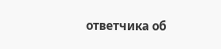ответчика об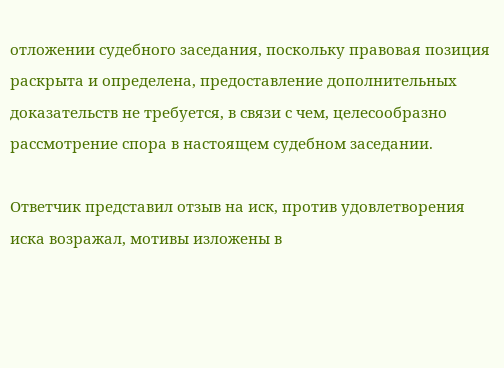отложении судебного заседания, поскольку правовая позиция раскрыта и определена, предоставление дополнительных доказательств не требуется, в связи с чем, целесообразно рассмотрение спора в настоящем судебном заседании.

Ответчик представил отзыв на иск, против удовлетворения иска возражал, мотивы изложены в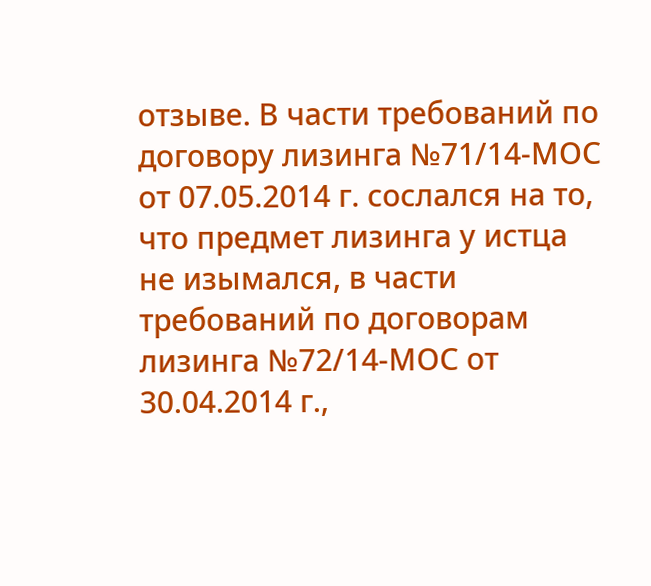отзыве. В части требований по договору лизинга №71/14-МОС от 07.05.2014 г. сослался на то, что предмет лизинга у истца не изымался, в части требований по договорам лизинга №72/14-МОС от 30.04.2014 г.,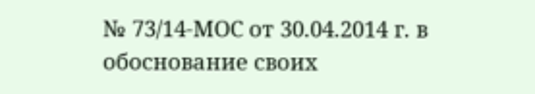№ 73/14-МОС от 30.04.2014 г. в обоснование своих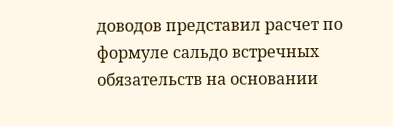доводов представил расчет по формуле сальдо встречных обязательств на основании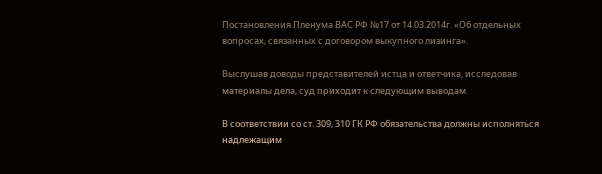Постановления Пленума ВАС РФ №17 от 14.03.2014г. «Об отдельных вопросах, связанных с договором выкупного лизинга».

Выслушав доводы представителей истца и ответчика, исследовав материалы дела, суд приходит к следующим выводам.

В соответствии со ст. 309, 310 ГК РФ обязательства должны исполняться надлежащим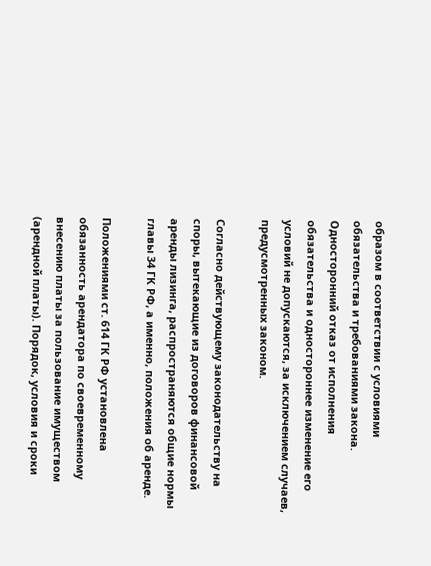образом в соответствии с условиями обязательства и требованиями закона. Односторонний отказ от исполнения обязательства и одностороннее изменение его условий не допускаются, за исключением случаев, предусмотренных законом.

Согласно действующему законодательству на споры, вытекающие из договоров финансовой аренды лизинга, распространяются общие нормы главы 34 ГК РФ, а именно, положения об аренде.

Положениями ст. 614 ГК РФ установлена обязанность арендатора по своевременному внесению платы за пользование имуществом (арендной платы). Порядок, условия и сроки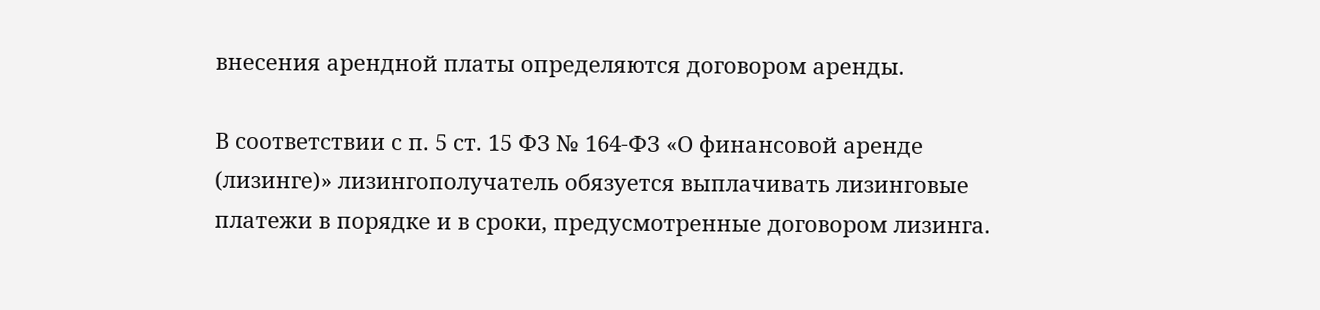внесения арендной платы определяются договором аренды.

В соответствии с п. 5 ст. 15 ФЗ № 164-ФЗ «О финансовой аренде (лизинге)» лизингополучатель обязуется выплачивать лизинговые платежи в порядке и в сроки, предусмотренные договором лизинга.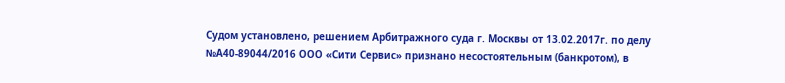Судом установлено, решением Арбитражного суда г. Москвы от 13.02.2017г. по делу №А40-89044/2016 ООО «Сити Сервис» признано несостоятельным (банкротом), в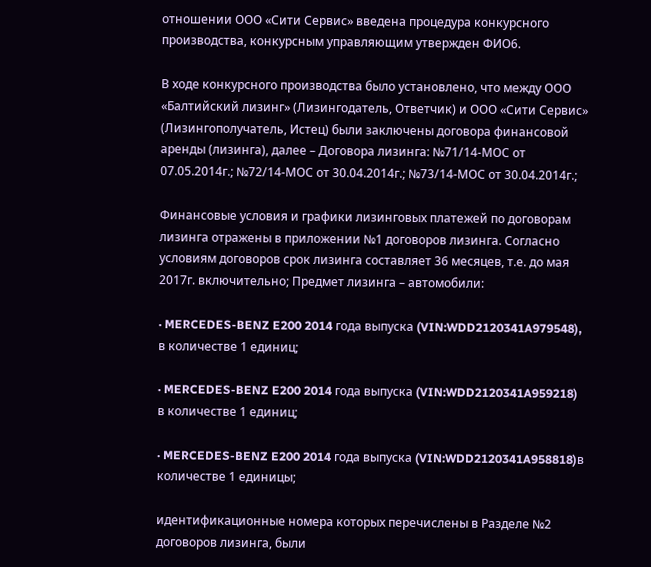отношении ООО «Сити Сервис» введена процедура конкурсного производства, конкурсным управляющим утвержден ФИО6.

В ходе конкурсного производства было установлено, что между ООО «Балтийский лизинг» (Лизингодатель, Ответчик) и ООО «Сити Сервис» (Лизингополучатель, Истец) были заключены договора финансовой аренды (лизинга), далее – Договора лизинга: №71/14-МОС от 07.05.2014г.; №72/14-МОС от 30.04.2014г.; №73/14-МОС от 30.04.2014г.;

Финансовые условия и графики лизинговых платежей по договорам лизинга отражены в приложении №1 договоров лизинга. Согласно условиям договоров срок лизинга составляет 36 месяцев, т.е. до мая 2017г. включительно; Предмет лизинга – автомобили:

· MERCEDES-BENZ E200 2014 года выпуска (VIN:WDD2120341A979548), в количестве 1 единиц;

· MERCEDES-BENZ E200 2014 года выпуска (VIN:WDD2120341A959218) в количестве 1 единиц;

· MERCEDES-BENZ E200 2014 года выпуска (VIN:WDD2120341A958818)в количестве 1 единицы;

идентификационные номера которых перечислены в Разделе №2 договоров лизинга, были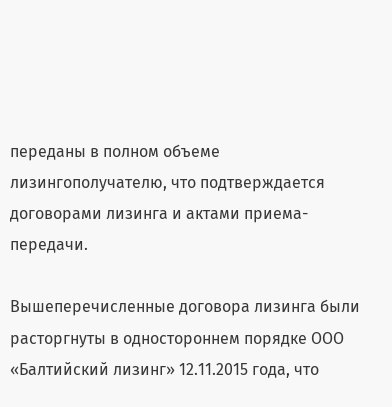переданы в полном объеме лизингополучателю, что подтверждается договорами лизинга и актами приема-передачи.

Вышеперечисленные договора лизинга были расторгнуты в одностороннем порядке ООО «Балтийский лизинг» 12.11.2015 года, что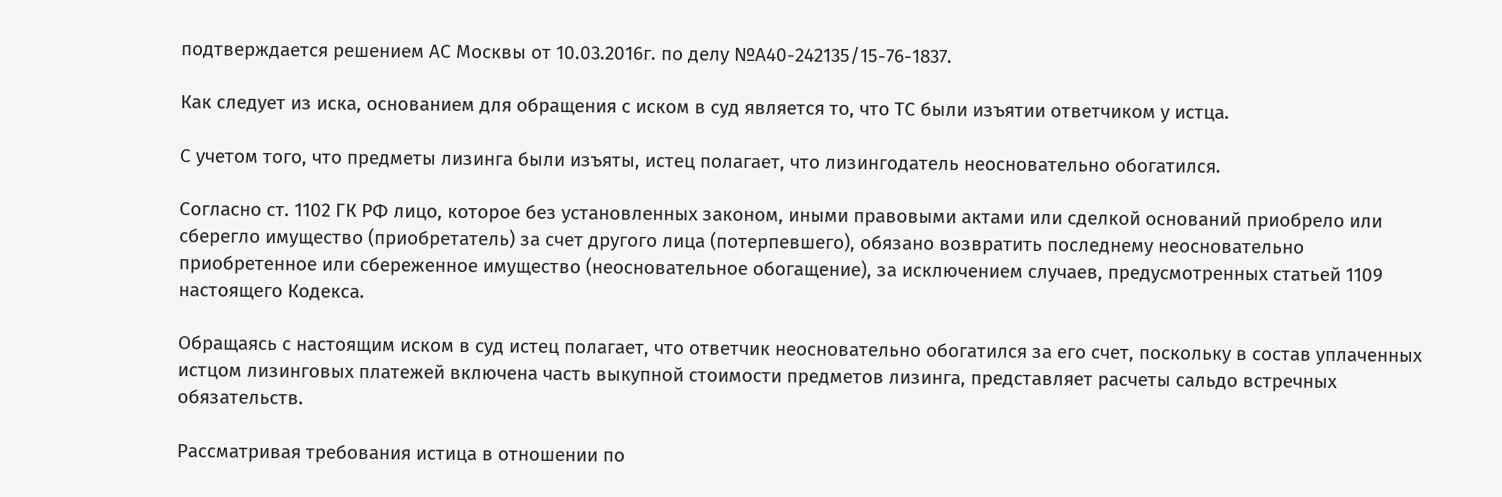подтверждается решением АС Москвы от 10.03.2016г. по делу №А40-242135/15-76-1837.

Как следует из иска, основанием для обращения с иском в суд является то, что ТС были изъятии ответчиком у истца.

С учетом того, что предметы лизинга были изъяты, истец полагает, что лизингодатель неосновательно обогатился.

Согласно ст. 1102 ГК РФ лицо, которое без установленных законом, иными правовыми актами или сделкой оснований приобрело или сберегло имущество (приобретатель) за счет другого лица (потерпевшего), обязано возвратить последнему неосновательно приобретенное или сбереженное имущество (неосновательное обогащение), за исключением случаев, предусмотренных статьей 1109 настоящего Кодекса.

Обращаясь с настоящим иском в суд истец полагает, что ответчик неосновательно обогатился за его счет, поскольку в состав уплаченных истцом лизинговых платежей включена часть выкупной стоимости предметов лизинга, представляет расчеты сальдо встречных обязательств.

Рассматривая требования истица в отношении по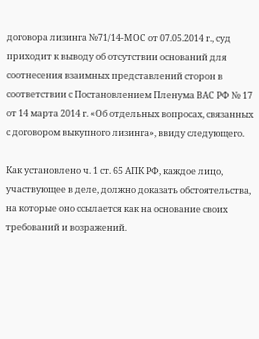договора лизинга №71/14-МОС от 07.05.2014 г., суд приходит к выводу об отсутствии оснований для соотнесения взаимных представлений сторон в соответствии с Постановлением Пленума ВАС РФ № 17 от 14 марта 2014 г. «Об отдельных вопросах, связанных с договором выкупного лизинга», ввиду следующего.

Как установлено ч. 1 ст. 65 АПК РФ, каждое лицо, участвующее в деле, должно доказать обстоятельства, на которые оно ссылается как на основание своих требований и возражений.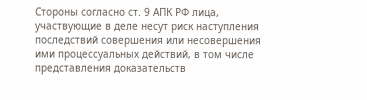Стороны согласно ст. 9 АПК РФ лица, участвующие в деле несут риск наступления последствий совершения или несовершения ими процессуальных действий, в том числе представления доказательств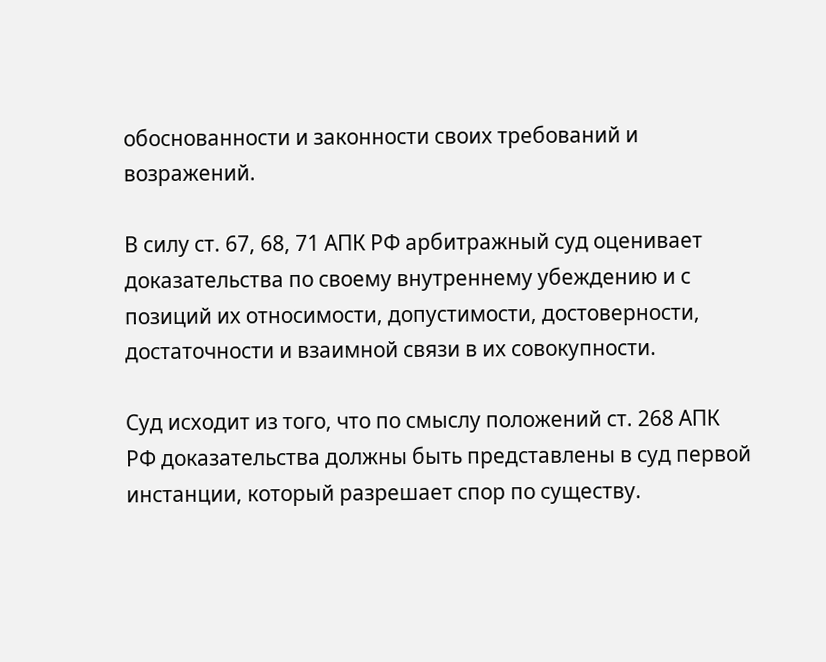обоснованности и законности своих требований и возражений.

В силу ст. 67, 68, 71 АПК РФ арбитражный суд оценивает доказательства по своему внутреннему убеждению и с позиций их относимости, допустимости, достоверности, достаточности и взаимной связи в их совокупности.

Суд исходит из того, что по смыслу положений ст. 268 АПК РФ доказательства должны быть представлены в суд первой инстанции, который разрешает спор по существу.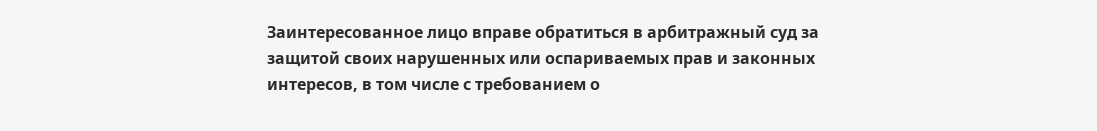Заинтересованное лицо вправе обратиться в арбитражный суд за защитой своих нарушенных или оспариваемых прав и законных интересов, в том числе с требованием о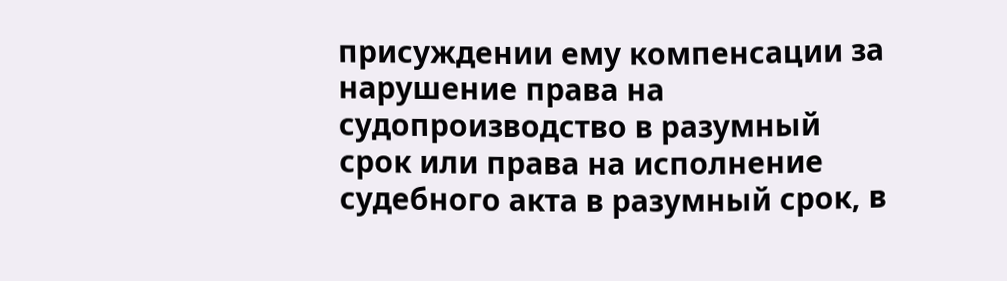присуждении ему компенсации за нарушение права на судопроизводство в разумный срок или права на исполнение судебного акта в разумный срок, в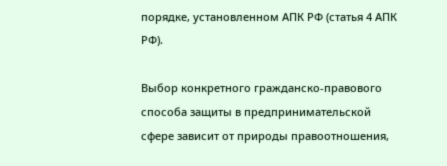порядке, установленном АПК РФ (статья 4 АПК РФ).

Выбор конкретного гражданско-правового способа защиты в предпринимательской сфере зависит от природы правоотношения,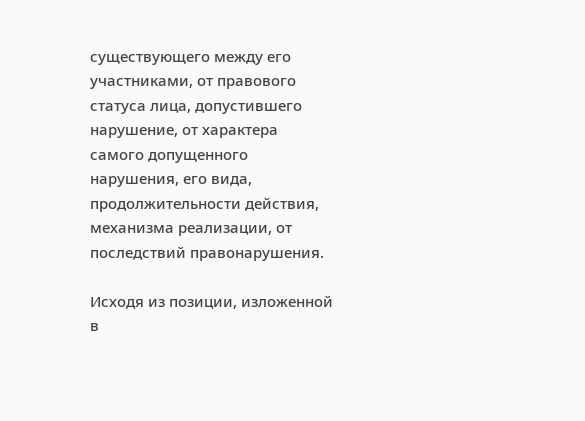существующего между его участниками, от правового статуса лица, допустившего нарушение, от характера самого допущенного нарушения, его вида, продолжительности действия, механизма реализации, от последствий правонарушения.

Исходя из позиции, изложенной в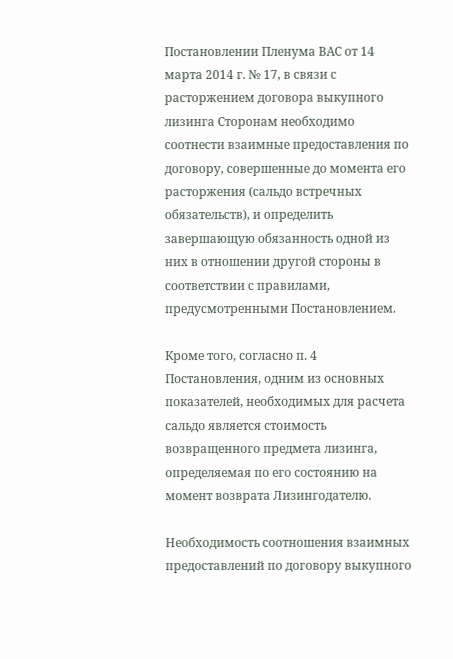Постановлении Пленума ВАС от 14 марта 2014 г. № 17, в связи с расторжением договора выкупного лизинга Сторонам необходимо соотнести взаимные предоставления по договору, совершенные до момента его расторжения (сальдо встречных обязательств), и определить завершающую обязанность одной из них в отношении другой стороны в соответствии с правилами, предусмотренными Постановлением.

Кроме того, согласно п. 4 Постановления, одним из основных показателей, необходимых для расчета сальдо является стоимость возвращенного предмета лизинга, определяемая по его состоянию на момент возврата Лизингодателю.

Необходимость соотношения взаимных предоставлений по договору выкупного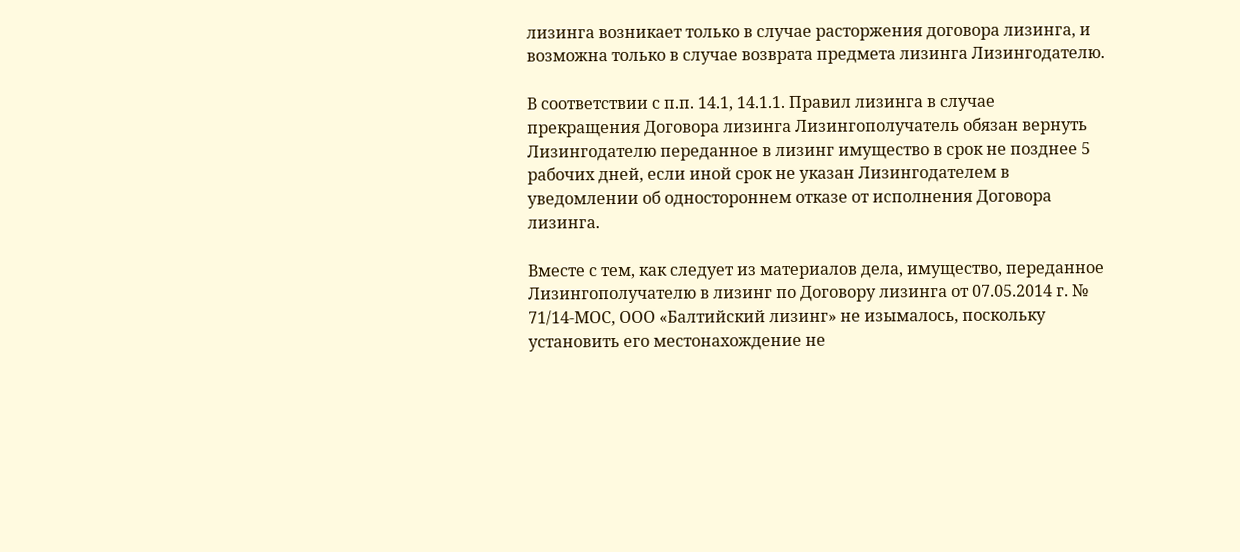лизинга возникает только в случае расторжения договора лизинга, и возможна только в случае возврата предмета лизинга Лизингодателю.

В соответствии с п.п. 14.1, 14.1.1. Правил лизинга в случае прекращения Договора лизинга Лизингополучатель обязан вернуть Лизингодателю переданное в лизинг имущество в срок не позднее 5 рабочих дней, если иной срок не указан Лизингодателем в уведомлении об одностороннем отказе от исполнения Договора лизинга.

Вместе с тем, как следует из материалов дела, имущество, переданное Лизингополучателю в лизинг по Договору лизинга от 07.05.2014 г. № 71/14-МОС, ООО «Балтийский лизинг» не изымалось, поскольку установить его местонахождение не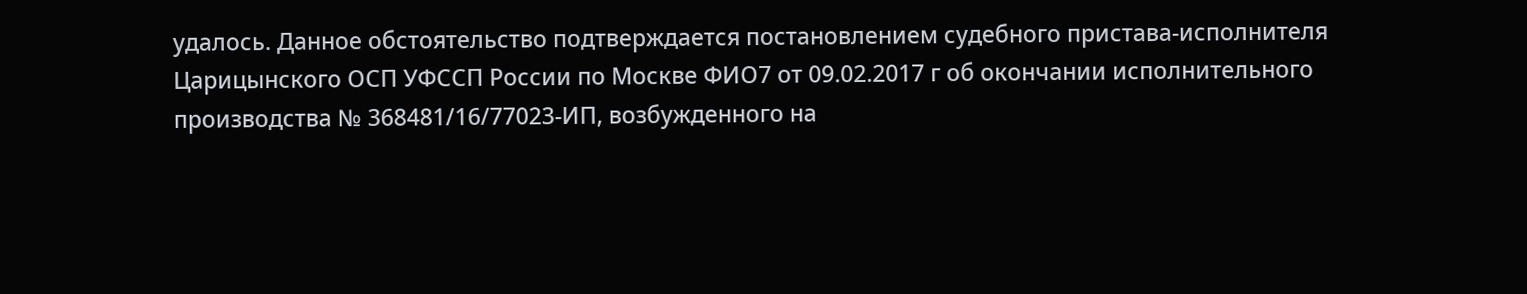удалось. Данное обстоятельство подтверждается постановлением судебного пристава-исполнителя Царицынского ОСП УФССП России по Москве ФИО7 от 09.02.2017 г об окончании исполнительного производства № 368481/16/77023-ИП, возбужденного на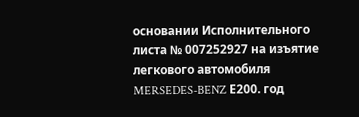основании Исполнительного листа № 007252927 на изъятие легкового автомобиля MERSEDES-BENZ Е200. год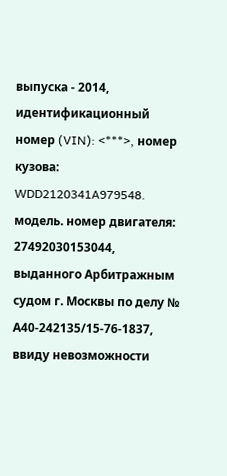выпуска - 2014, идентификационный номер (VIN): <***>, номер кузова: WDD2120341A979548. модель. номер двигателя: 27492030153044, выданного Арбитражным судом г. Москвы по делу № А40-242135/15-76-1837, ввиду невозможности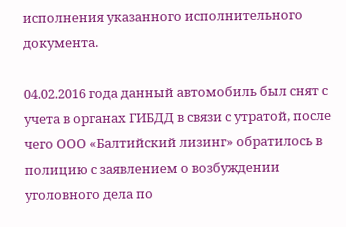исполнения указанного исполнительного документа.

04.02.2016 года данный автомобиль был снят с учета в органах ГИБДД в связи с утратой, после чего ООО «Балтийский лизинг» обратилось в полицию с заявлением о возбуждении уголовного дела по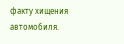факту хищения автомобиля.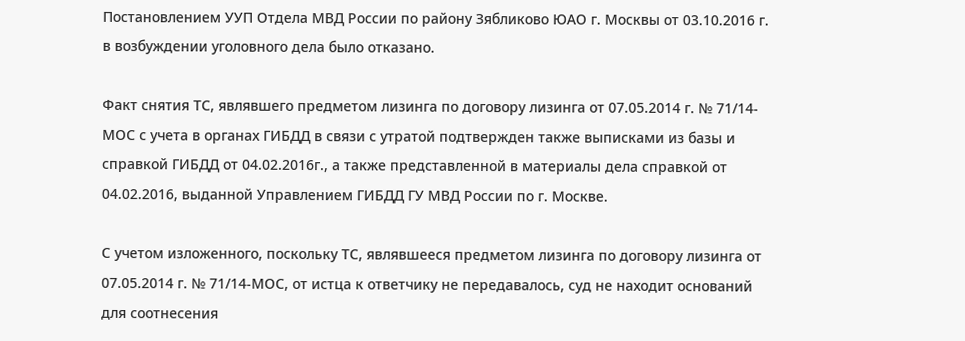Постановлением УУП Отдела МВД России по району Зябликово ЮАО г. Москвы от 03.10.2016 г. в возбуждении уголовного дела было отказано.

Факт снятия ТС, являвшего предметом лизинга по договору лизинга от 07.05.2014 г. № 71/14-МОС с учета в органах ГИБДД в связи с утратой подтвержден также выписками из базы и справкой ГИБДД от 04.02.2016г., а также представленной в материалы дела справкой от 04.02.2016, выданной Управлением ГИБДД ГУ МВД России по г. Москве.

С учетом изложенного, поскольку ТС, являвшееся предметом лизинга по договору лизинга от 07.05.2014 г. № 71/14-МОС, от истца к ответчику не передавалось, суд не находит оснований для соотнесения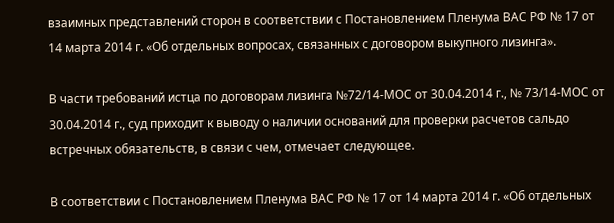взаимных представлений сторон в соответствии с Постановлением Пленума ВАС РФ № 17 от 14 марта 2014 г. «Об отдельных вопросах, связанных с договором выкупного лизинга».

В части требований истца по договорам лизинга №72/14-МОС от 30.04.2014 г., № 73/14-МОС от 30.04.2014 г., суд приходит к выводу о наличии оснований для проверки расчетов сальдо встречных обязательств, в связи с чем, отмечает следующее.

В соответствии с Постановлением Пленума ВАС РФ № 17 от 14 марта 2014 г. «Об отдельных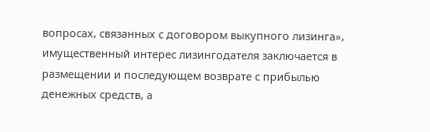вопросах, связанных с договором выкупного лизинга», имущественный интерес лизингодателя заключается в размещении и последующем возврате с прибылью денежных средств, а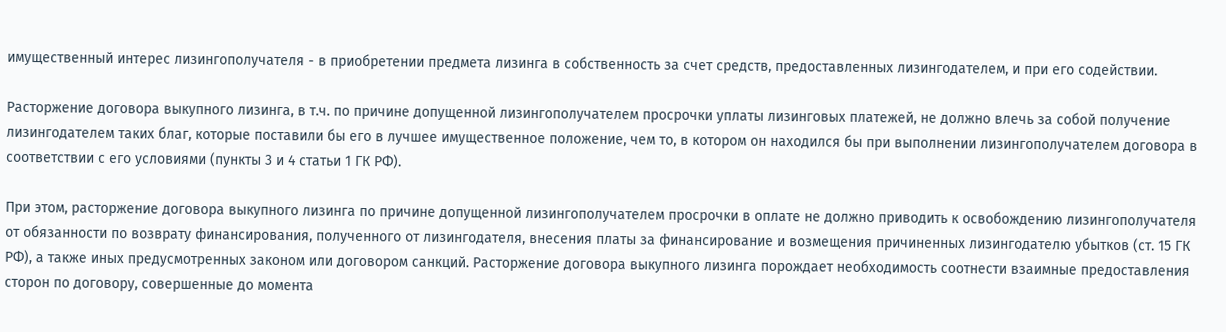имущественный интерес лизингополучателя - в приобретении предмета лизинга в собственность за счет средств, предоставленных лизингодателем, и при его содействии.

Расторжение договора выкупного лизинга, в т.ч. по причине допущенной лизингополучателем просрочки уплаты лизинговых платежей, не должно влечь за собой получение лизингодателем таких благ, которые поставили бы его в лучшее имущественное положение, чем то, в котором он находился бы при выполнении лизингополучателем договора в соответствии с его условиями (пункты 3 и 4 статьи 1 ГК РФ).

При этом, расторжение договора выкупного лизинга по причине допущенной лизингополучателем просрочки в оплате не должно приводить к освобождению лизингополучателя от обязанности по возврату финансирования, полученного от лизингодателя, внесения платы за финансирование и возмещения причиненных лизингодателю убытков (ст. 15 ГК РФ), а также иных предусмотренных законом или договором санкций. Расторжение договора выкупного лизинга порождает необходимость соотнести взаимные предоставления сторон по договору, совершенные до момента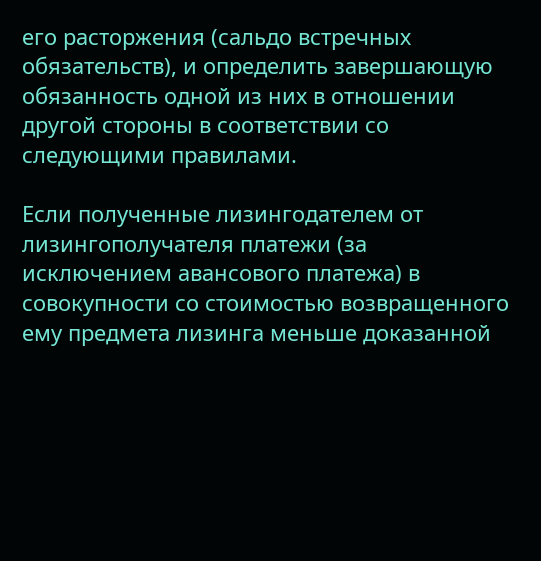его расторжения (сальдо встречных обязательств), и определить завершающую обязанность одной из них в отношении другой стороны в соответствии со следующими правилами.

Если полученные лизингодателем от лизингополучателя платежи (за исключением авансового платежа) в совокупности со стоимостью возвращенного ему предмета лизинга меньше доказанной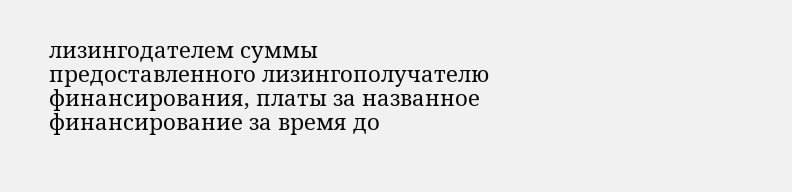лизингодателем суммы предоставленного лизингополучателю финансирования, платы за названное финансирование за время до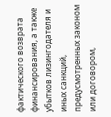фактического возврата финансирования, а также убытков лизингодателя и иных санкций, предусмотренных законом или договором,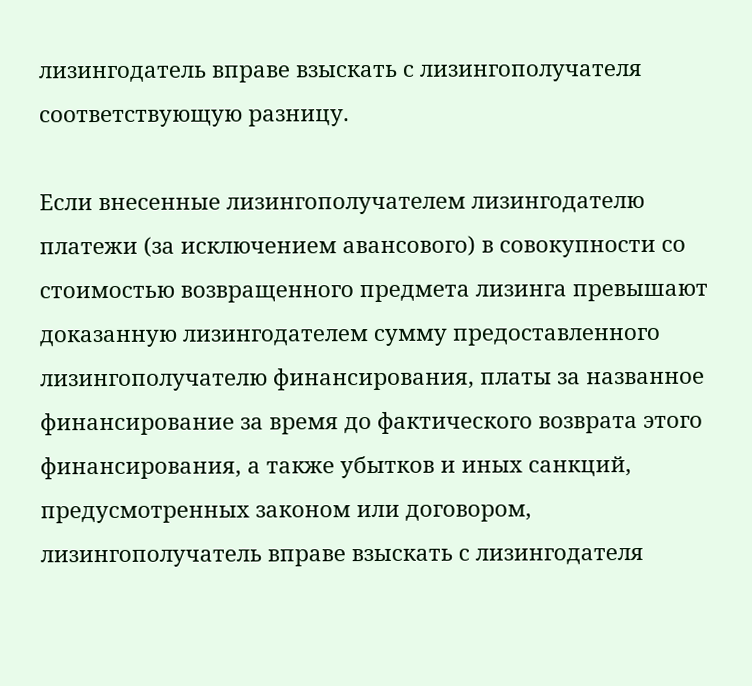лизингодатель вправе взыскать с лизингополучателя соответствующую разницу.

Если внесенные лизингополучателем лизингодателю платежи (за исключением авансового) в совокупности со стоимостью возвращенного предмета лизинга превышают доказанную лизингодателем сумму предоставленного лизингополучателю финансирования, платы за названное финансирование за время до фактического возврата этого финансирования, а также убытков и иных санкций, предусмотренных законом или договором, лизингополучатель вправе взыскать с лизингодателя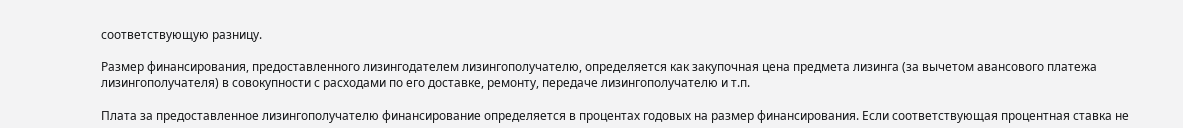соответствующую разницу.

Размер финансирования, предоставленного лизингодателем лизингополучателю, определяется как закупочная цена предмета лизинга (за вычетом авансового платежа лизингополучателя) в совокупности с расходами по его доставке, ремонту, передаче лизингополучателю и т.п.

Плата за предоставленное лизингополучателю финансирование определяется в процентах годовых на размер финансирования. Если соответствующая процентная ставка не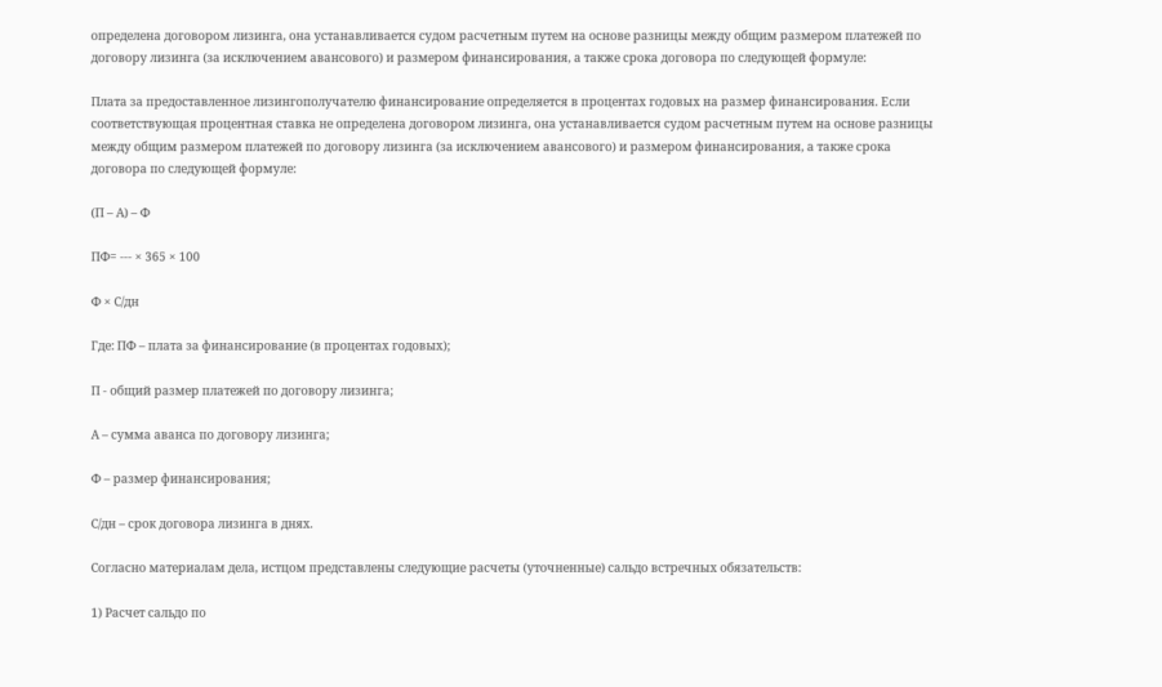определена договором лизинга, она устанавливается судом расчетным путем на основе разницы между общим размером платежей по договору лизинга (за исключением авансового) и размером финансирования, а также срока договора по следующей формуле:

Плата за предоставленное лизингополучателю финансирование определяется в процентах годовых на размер финансирования. Если соответствующая процентная ставка не определена договором лизинга, она устанавливается судом расчетным путем на основе разницы между общим размером платежей по договору лизинга (за исключением авансового) и размером финансирования, а также срока договора по следующей формуле:

(П – А) – Ф

ПФ= --- × 365 × 100

Ф × С/дн

Где: ПФ – плата за финансирование (в процентах годовых);

П - общий размер платежей по договору лизинга;

А – сумма аванса по договору лизинга;

Ф – размер финансирования;

С/дн – срок договора лизинга в днях.

Согласно материалам дела, истцом представлены следующие расчеты (уточненные) сальдо встречных обязательств:

1) Расчет сальдо по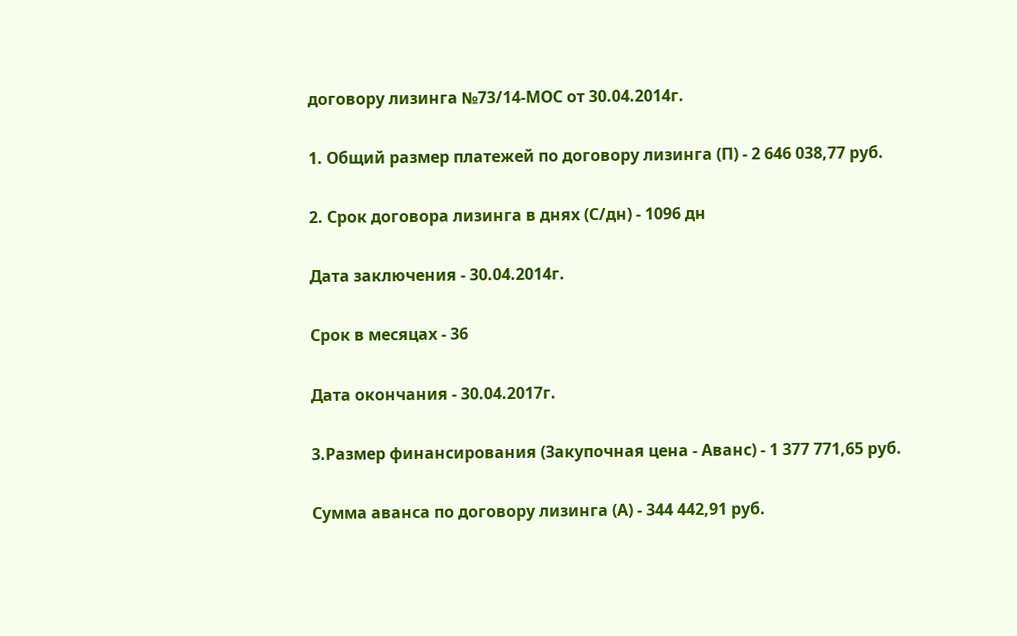договору лизинга №73/14-МОС от 30.04.2014г.

1. Общий размер платежей по договору лизинга (П) - 2 646 038,77 руб.

2. Срок договора лизинга в днях (С/дн) - 1096 дн

Дата заключения - 30.04.2014г.

Срок в месяцах - 36

Дата окончания - 30.04.2017г.

3.Размер финансирования (Закупочная цена - Аванс) - 1 377 771,65 руб.

Сумма аванса по договору лизинга (А) - 344 442,91 руб.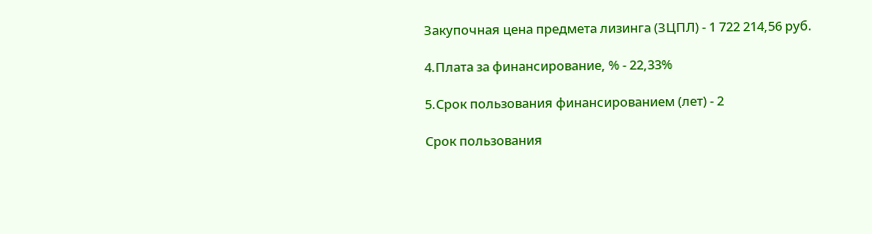Закупочная цена предмета лизинга (ЗЦПЛ) - 1 722 214,56 руб.

4.Плата за финансирование, % - 22,33%

5.Срок пользования финансированием (лет) - 2

Срок пользования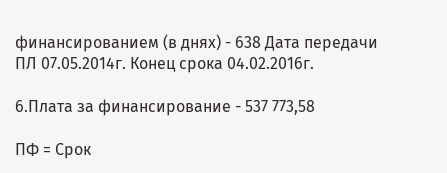финансированием (в днях) - 638 Дата передачи ПЛ 07.05.2014г. Конец срока 04.02.2016г.

6.Плата за финансирование - 537 773,58

ПФ = Срок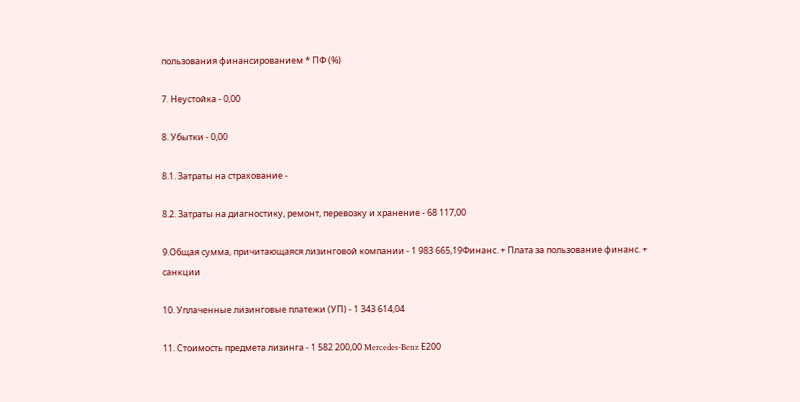пользования финансированием * ПФ (%)

7. Неустойка - 0,00

8. Убытки - 0,00

8.1. Затраты на страхование -

8.2. Затраты на диагностику, ремонт, перевозку и хранение - 68 117,00

9.Общая сумма, причитающаяся лизинговой компании - 1 983 665,19Финанс. + Плата за пользование финанс. + санкции

10. Уплаченные лизинговые платежи (УП) - 1 343 614,04

11. Стоимость предмета лизинга - 1 582 200,00 Mercedes-Benz Е200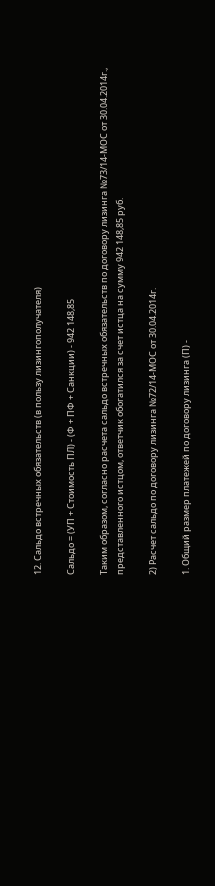12. Сальдо встречных обязательств (в пользу лизингополучателя)

Сальдо = (УП + Стоимость ПЛ) - (Ф + ПФ + Санкции) - 942 148,85

Таким образом, согласно расчета сальдо встречных обязательств по договору лизинга №73/14-МОС от 30.04.2014г., представленного истцом, ответчик обогатился за счет истца на сумму 942 148,85 руб.

2) Расчет сальдо по договору лизинга №72/14-МОС от 30.04.2014г.

1. Общий размер платежей по договору лизинга (П) -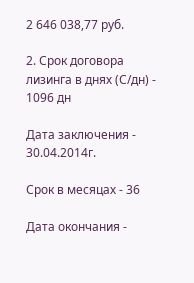2 646 038,77 руб.

2. Срок договора лизинга в днях (С/дн) - 1096 дн

Дата заключения - 30.04.2014г.

Срок в месяцах - 36

Дата окончания -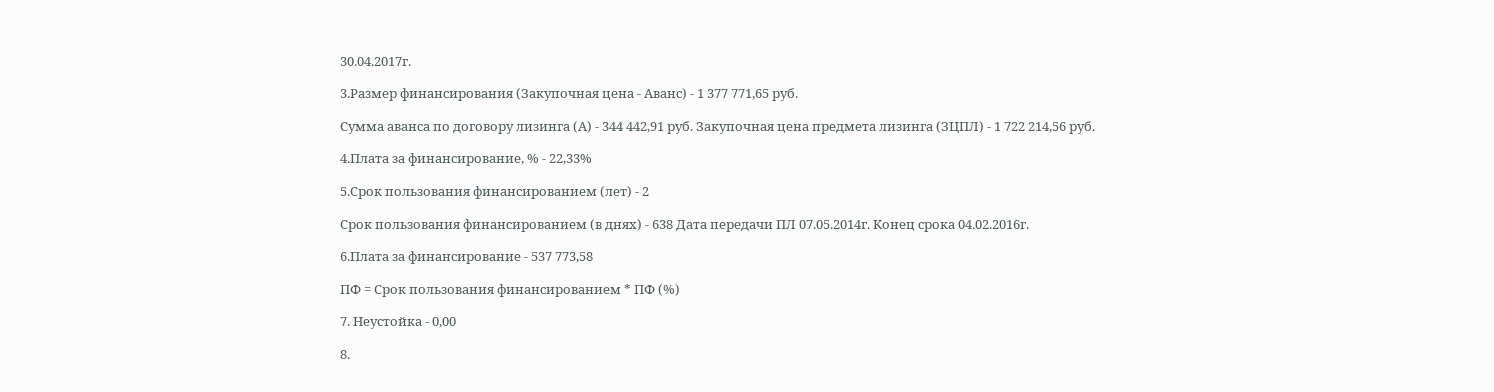30.04.2017г.

3.Размер финансирования (Закупочная цена - Аванс) - 1 377 771,65 руб.

Сумма аванса по договору лизинга (А) - 344 442,91 руб. Закупочная цена предмета лизинга (ЗЦПЛ) - 1 722 214,56 руб.

4.Плата за финансирование, % - 22,33%

5.Срок пользования финансированием (лет) - 2

Срок пользования финансированием (в днях) - 638 Дата передачи ПЛ 07.05.2014г. Конец срока 04.02.2016г.

6.Плата за финансирование - 537 773,58

ПФ = Срок пользования финансированием * ПФ (%)

7. Неустойка - 0,00

8.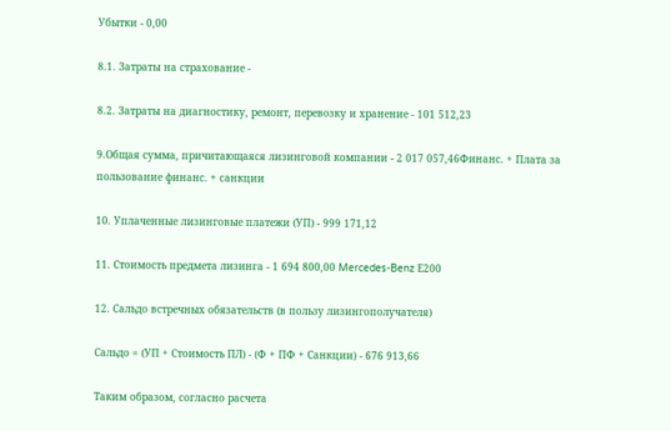Убытки - 0,00

8.1. Затраты на страхование -

8.2. Затраты на диагностику, ремонт, перевозку и хранение - 101 512,23

9.Общая сумма, причитающаяся лизинговой компании - 2 017 057,46Финанс. + Плата за пользование финанс. + санкции

10. Уплаченные лизинговые платежи (УП) - 999 171,12

11. Стоимость предмета лизинга - 1 694 800,00 Mercedes-Benz Е200

12. Сальдо встречных обязательств (в пользу лизингополучателя)

Сальдо = (УП + Стоимость ПЛ) - (Ф + ПФ + Санкции) - 676 913,66

Таким образом, согласно расчета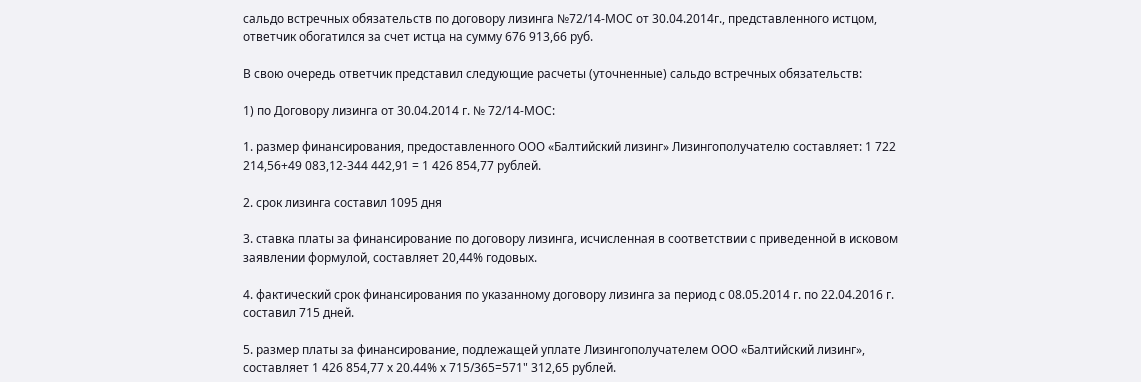сальдо встречных обязательств по договору лизинга №72/14-МОС от 30.04.2014г., представленного истцом, ответчик обогатился за счет истца на сумму 676 913,66 руб.

В свою очередь ответчик представил следующие расчеты (уточненные) сальдо встречных обязательств:

1) по Договору лизинга от 30.04.2014 г. № 72/14-МОС:

1. размер финансирования, предоставленного ООО «Балтийский лизинг» Лизингополучателю составляет: 1 722 214,56+49 083,12-344 442,91 = 1 426 854,77 рублей.

2. срок лизинга составил 1095 дня

3. ставка платы за финансирование по договору лизинга, исчисленная в соответствии с приведенной в исковом заявлении формулой, составляет 20,44% годовых.

4. фактический срок финансирования по указанному договору лизинга за период с 08.05.2014 г. по 22.04.2016 г. составил 715 дней.

5. размер платы за финансирование, подлежащей уплате Лизингополучателем ООО «Балтийский лизинг», составляет 1 426 854,77 х 20.44% х 715/365=571" 312,65 рублей.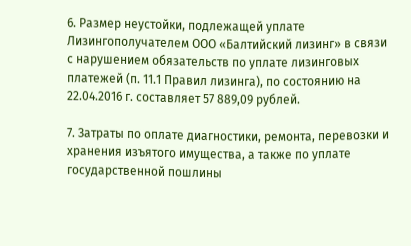6. Размер неустойки, подлежащей уплате Лизингополучателем ООО «Балтийский лизинг» в связи с нарушением обязательств по уплате лизинговых платежей (п. 11.1 Правил лизинга), по состоянию на 22.04.2016 г. составляет 57 889,09 рублей.

7. Затраты по оплате диагностики, ремонта, перевозки и хранения изъятого имущества, а также по уплате государственной пошлины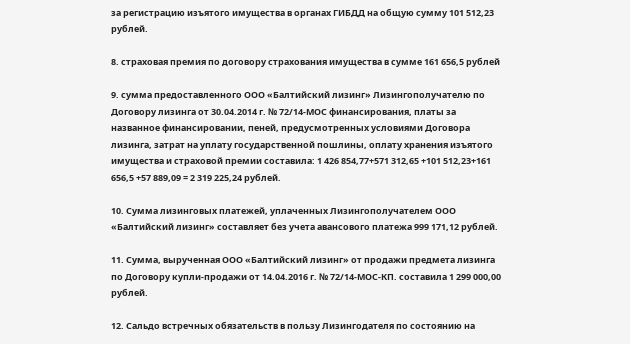за регистрацию изъятого имущества в органах ГИБДД на общую сумму 101 512,23 рублей.

8. страховая премия по договору страхования имущества в сумме 161 656,5 рублей

9. сумма предоставленного ООО «Балтийский лизинг» Лизингополучателю по Договору лизинга от 30.04.2014 г. № 72/14-МОС финансирования, платы за названное финансировании, пеней, предусмотренных условиями Договора лизинга, затрат на уплату государственной пошлины, оплату хранения изъятого имущества и страховой премии составила: 1 426 854,77+571 312,65 +101 512,23+161 656,5 +57 889,09 = 2 319 225,24 рублей.

10. Сумма лизинговых платежей, уплаченных Лизингополучателем ООО «Балтийский лизинг» составляет без учета авансового платежа 999 171,12 рублей.

11. Сумма, вырученная ООО «Балтийский лизинг» от продажи предмета лизинга по Договору купли-продажи от 14.04.2016 г. № 72/14-МОС-КП. составила 1 299 000,00 рублей.

12. Сальдо встречных обязательств в пользу Лизингодателя по состоянию на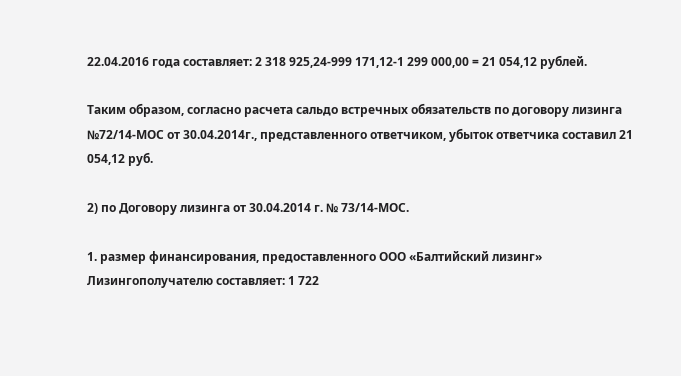22.04.2016 года составляет: 2 318 925,24-999 171,12-1 299 000,00 = 21 054,12 рублей.

Таким образом, согласно расчета сальдо встречных обязательств по договору лизинга №72/14-МОС от 30.04.2014г., представленного ответчиком, убыток ответчика составил 21 054,12 руб.

2) по Договору лизинга от 30.04.2014 г. № 73/14-МОС.

1. размер финансирования, предоставленного ООО «Балтийский лизинг» Лизингополучателю составляет: 1 722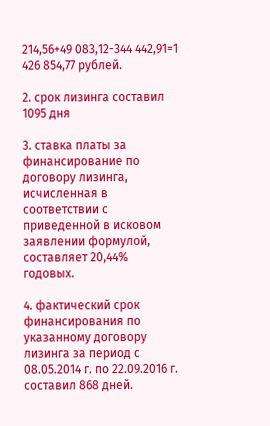214,56+49 083,12-344 442,91=1 426 854,77 рублей.

2. срок лизинга составил 1095 дня

3. ставка платы за финансирование по договору лизинга, исчисленная в соответствии с приведенной в исковом заявлении формулой, составляет 20,44% годовых.

4. фактический срок финансирования по указанному договору лизинга за период с 08.05.2014 г. по 22.09.2016 г. составил 868 дней.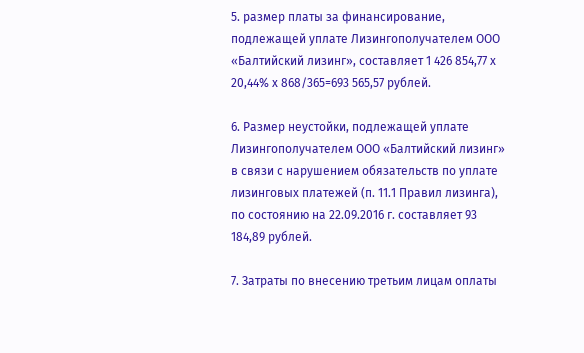5. размер платы за финансирование, подлежащей уплате Лизингополучателем ООО «Балтийский лизинг», составляет 1 426 854,77 х 20,44% х 868/365=693 565,57 рублей.

6. Размер неустойки, подлежащей уплате Лизингополучателем ООО «Балтийский лизинг» в связи с нарушением обязательств по уплате лизинговых платежей (п. 11.1 Правил лизинга), по состоянию на 22.09.2016 г. составляет 93 184,89 рублей.

7. Затраты по внесению третьим лицам оплаты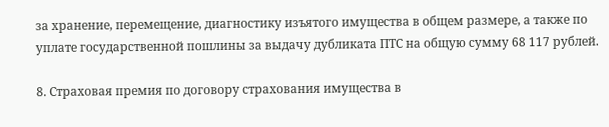за хранение, перемещение, диагностику изъятого имущества в общем размере, а также по уплате государственной пошлины за выдачу дубликата ПТС на общую сумму 68 117 рублей.

8. Страховая премия по договору страхования имущества в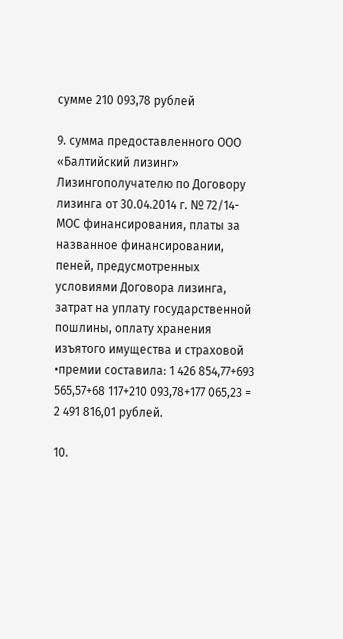сумме 210 093,78 рублей

9. сумма предоставленного ООО «Балтийский лизинг» Лизингополучателю по Договору лизинга от 30.04.2014 г. № 72/14-МОС финансирования, платы за названное финансировании, пеней, предусмотренных условиями Договора лизинга, затрат на уплату государственной пошлины, оплату хранения изъятого имущества и страховой •премии составила: 1 426 854,77+693 565,57+68 117+210 093,78+177 065,23 = 2 491 816,01 рублей.

10.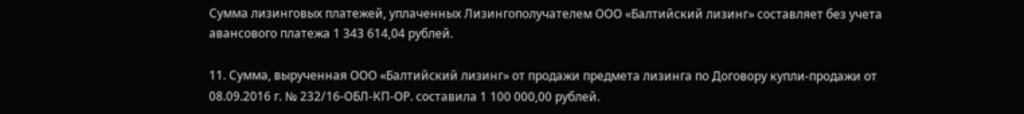Сумма лизинговых платежей, уплаченных Лизингополучателем ООО «Балтийский лизинг» составляет без учета авансового платежа 1 343 614,04 рублей.

11. Сумма, вырученная ООО «Балтийский лизинг» от продажи предмета лизинга по Договору купли-продажи от 08.09.2016 г. № 232/16-ОБЛ-КП-ОР. составила 1 100 000,00 рублей.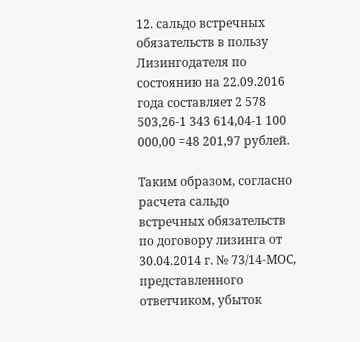12. сальдо встречных обязательств в пользу Лизингодателя по состоянию на 22.09.2016 года составляет 2 578 503,26-1 343 614,04-1 100 000,00 =48 201,97 рублей.

Таким образом, согласно расчета сальдо встречных обязательств по договору лизинга от 30.04.2014 г. № 73/14-МОС, представленного ответчиком, убыток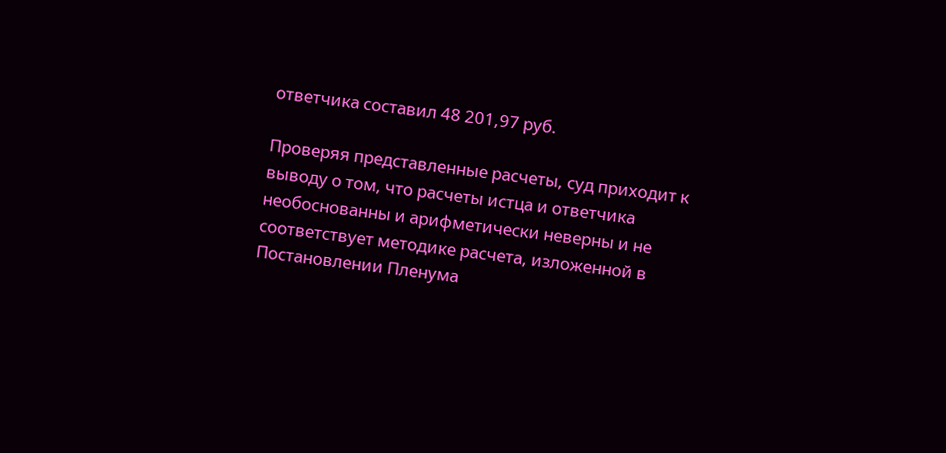ответчика составил 48 201,97 руб.

Проверяя представленные расчеты, суд приходит к выводу о том, что расчеты истца и ответчика необоснованны и арифметически неверны и не соответствует методике расчета, изложенной в Постановлении Пленума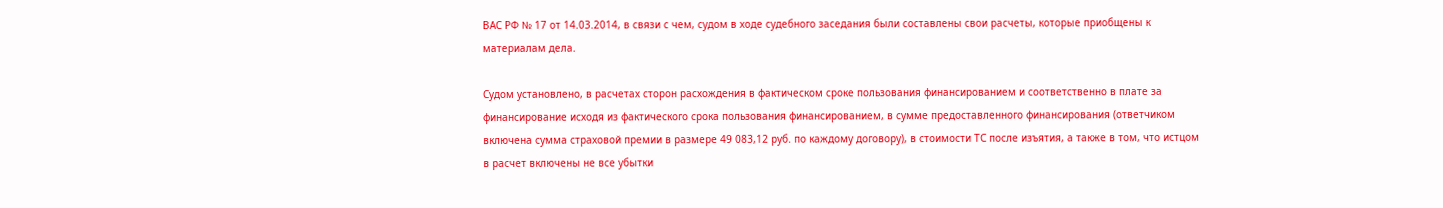ВАС РФ № 17 от 14.03.2014, в связи с чем, судом в ходе судебного заседания были составлены свои расчеты, которые приобщены к материалам дела.

Судом установлено, в расчетах сторон расхождения в фактическом сроке пользования финансированием и соответственно в плате за финансирование исходя из фактического срока пользования финансированием, в сумме предоставленного финансирования (ответчиком включена сумма страховой премии в размере 49 083,12 руб. по каждому договору), в стоимости ТС после изъятия, а также в том, что истцом в расчет включены не все убытки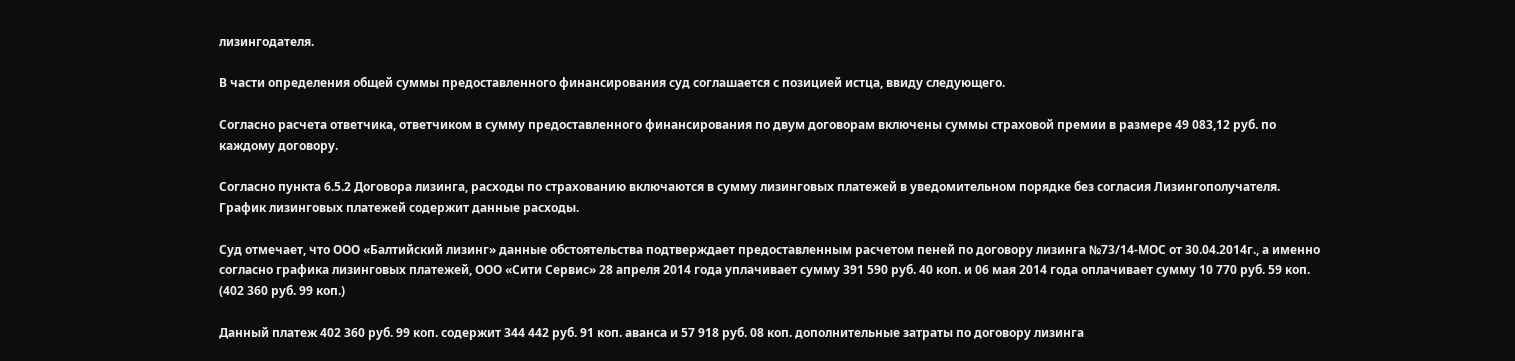лизингодателя.

В части определения общей суммы предоставленного финансирования суд соглашается с позицией истца, ввиду следующего.

Согласно расчета ответчика, ответчиком в сумму предоставленного финансирования по двум договорам включены суммы страховой премии в размере 49 083,12 руб. по каждому договору.

Согласно пункта 6.5.2 Договора лизинга, расходы по страхованию включаются в сумму лизинговых платежей в уведомительном порядке без согласия Лизингополучателя. График лизинговых платежей содержит данные расходы.

Суд отмечает, что ООО «Балтийский лизинг» данные обстоятельства подтверждает предоставленным расчетом пеней по договору лизинга №73/14-МОС от 30.04.2014г., а именно согласно графика лизинговых платежей, ООО «Сити Сервис» 28 апреля 2014 года уплачивает сумму 391 590 руб. 40 коп. и 06 мая 2014 года оплачивает сумму 10 770 руб. 59 коп. (402 360 руб. 99 коп.)

Данный платеж 402 360 руб. 99 коп. содержит 344 442 руб. 91 коп. аванса и 57 918 руб. 08 коп. дополнительные затраты по договору лизинга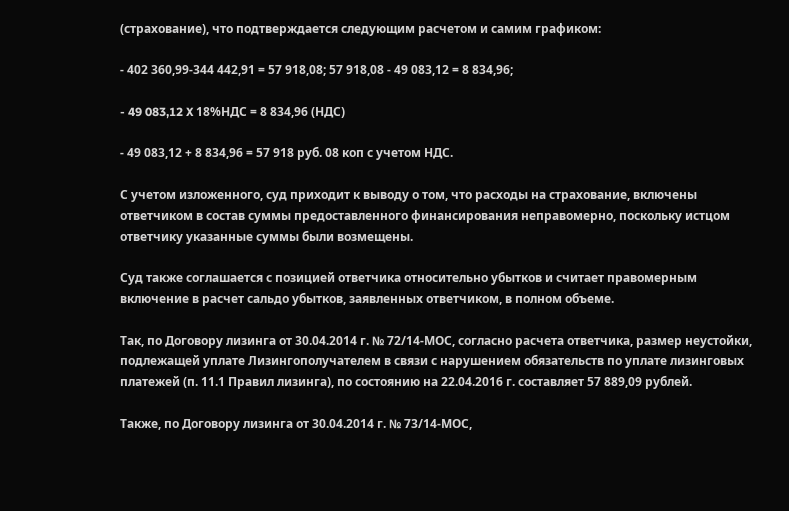(страхование), что подтверждается следующим расчетом и самим графиком:

- 402 360,99-344 442,91 = 57 918,08; 57 918,08 - 49 083,12 = 8 834,96;

- 49 083,12 X 18%НДС = 8 834,96 (НДС)

- 49 083,12 + 8 834,96 = 57 918 руб. 08 коп с учетом НДС.

С учетом изложенного, суд приходит к выводу о том, что расходы на страхование, включены ответчиком в состав суммы предоставленного финансирования неправомерно, поскольку истцом ответчику указанные суммы были возмещены.

Суд также соглашается с позицией ответчика относительно убытков и считает правомерным включение в расчет сальдо убытков, заявленных ответчиком, в полном объеме.

Так, по Договору лизинга от 30.04.2014 г. № 72/14-МОС, согласно расчета ответчика, размер неустойки, подлежащей уплате Лизингополучателем в связи с нарушением обязательств по уплате лизинговых платежей (п. 11.1 Правил лизинга), по состоянию на 22.04.2016 г. составляет 57 889,09 рублей.

Также, по Договору лизинга от 30.04.2014 г. № 73/14-МОС,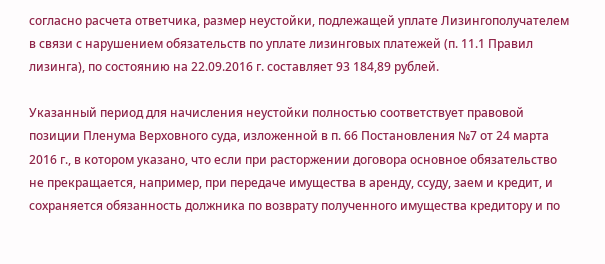согласно расчета ответчика, размер неустойки, подлежащей уплате Лизингополучателем в связи с нарушением обязательств по уплате лизинговых платежей (п. 11.1 Правил лизинга), по состоянию на 22.09.2016 г. составляет 93 184,89 рублей.

Указанный период для начисления неустойки полностью соответствует правовой позиции Пленума Верховного суда, изложенной в п. 66 Постановления №7 от 24 марта 2016 г., в котором указано, что если при расторжении договора основное обязательство не прекращается, например, при передаче имущества в аренду, ссуду, заем и кредит, и сохраняется обязанность должника по возврату полученного имущества кредитору и по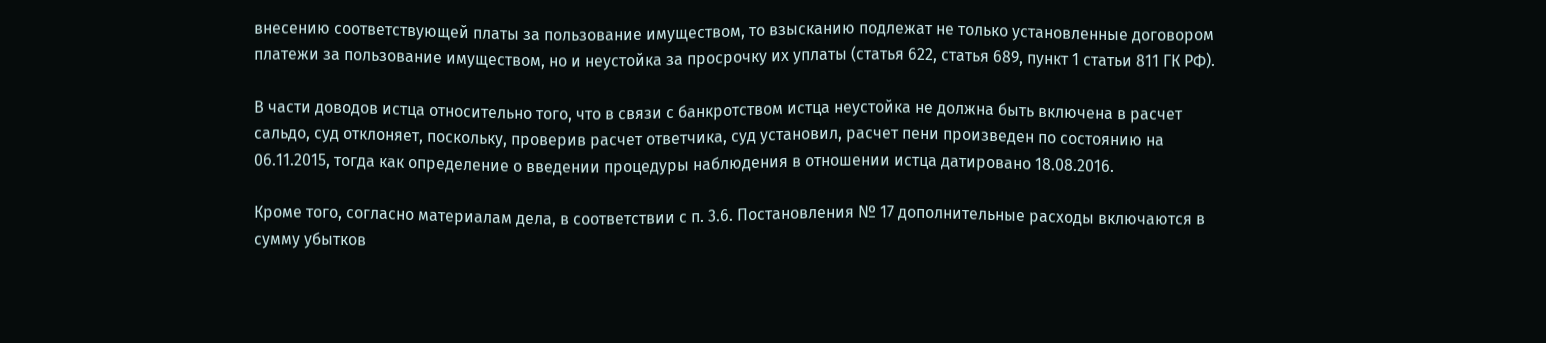внесению соответствующей платы за пользование имуществом, то взысканию подлежат не только установленные договором платежи за пользование имуществом, но и неустойка за просрочку их уплаты (статья 622, статья 689, пункт 1 статьи 811 ГК РФ).

В части доводов истца относительно того, что в связи с банкротством истца неустойка не должна быть включена в расчет сальдо, суд отклоняет, поскольку, проверив расчет ответчика, суд установил, расчет пени произведен по состоянию на 06.11.2015, тогда как определение о введении процедуры наблюдения в отношении истца датировано 18.08.2016.

Кроме того, согласно материалам дела, в соответствии с п. 3.6. Постановления № 17 дополнительные расходы включаются в сумму убытков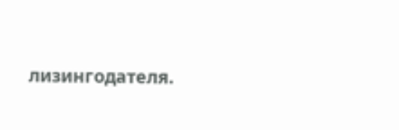лизингодателя.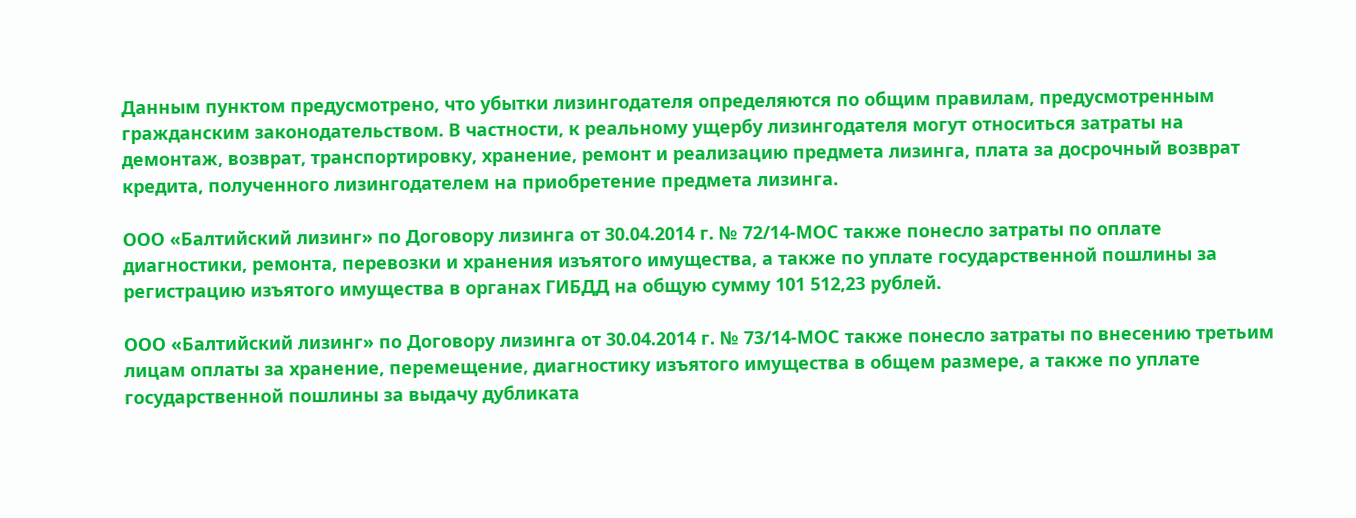Данным пунктом предусмотрено, что убытки лизингодателя определяются по общим правилам, предусмотренным гражданским законодательством. В частности, к реальному ущербу лизингодателя могут относиться затраты на демонтаж, возврат, транспортировку, хранение, ремонт и реализацию предмета лизинга, плата за досрочный возврат кредита, полученного лизингодателем на приобретение предмета лизинга.

ООО «Балтийский лизинг» по Договору лизинга от 30.04.2014 г. № 72/14-МОС также понесло затраты по оплате диагностики, ремонта, перевозки и хранения изъятого имущества, а также по уплате государственной пошлины за регистрацию изъятого имущества в органах ГИБДД на общую сумму 101 512,23 рублей.

ООО «Балтийский лизинг» по Договору лизинга от 30.04.2014 г. № 73/14-МОС также понесло затраты по внесению третьим лицам оплаты за хранение, перемещение, диагностику изъятого имущества в общем размере, а также по уплате государственной пошлины за выдачу дубликата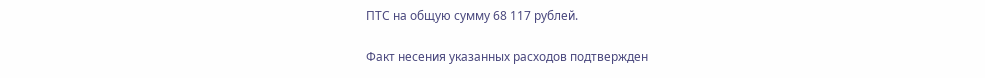ПТС на общую сумму 68 117 рублей.

Факт несения указанных расходов подтвержден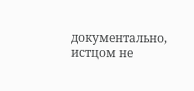документально, истцом не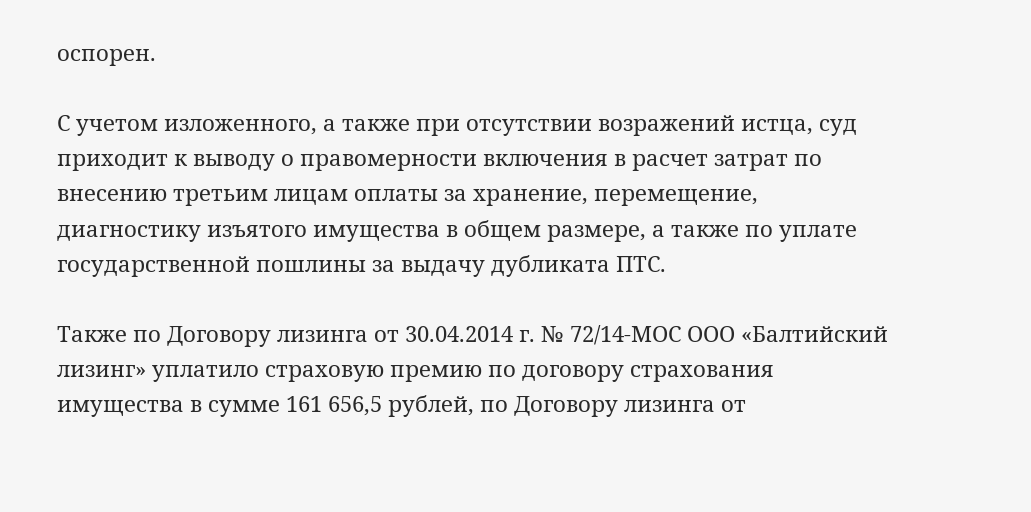оспорен.

С учетом изложенного, а также при отсутствии возражений истца, суд приходит к выводу о правомерности включения в расчет затрат по внесению третьим лицам оплаты за хранение, перемещение, диагностику изъятого имущества в общем размере, а также по уплате государственной пошлины за выдачу дубликата ПТС.

Также по Договору лизинга от 30.04.2014 г. № 72/14-МОС ООО «Балтийский лизинг» уплатило страховую премию по договору страхования имущества в сумме 161 656,5 рублей, по Договору лизинга от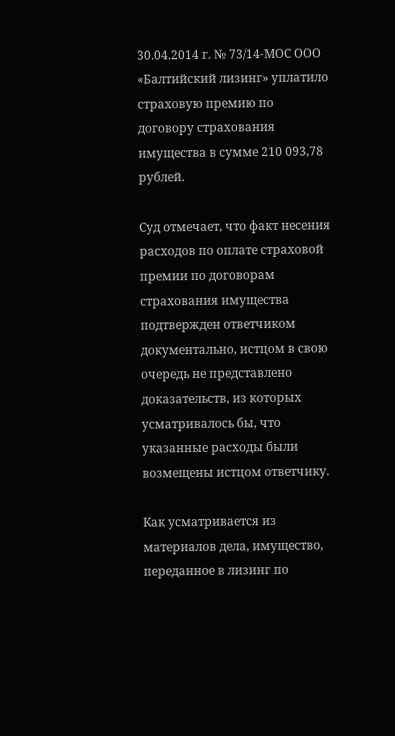30.04.2014 г. № 73/14-МОС ООО «Балтийский лизинг» уплатило страховую премию по договору страхования имущества в сумме 210 093,78 рублей.

Суд отмечает, что факт несения расходов по оплате страховой премии по договорам страхования имущества подтвержден ответчиком документально, истцом в свою очередь не представлено доказательств, из которых усматривалось бы, что указанные расходы были возмещены истцом ответчику.

Как усматривается из материалов дела, имущество, переданное в лизинг по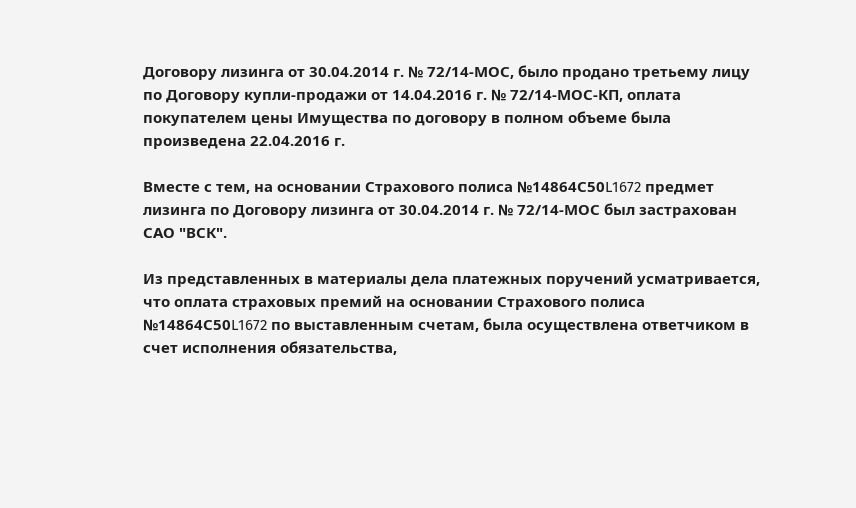Договору лизинга от 30.04.2014 г. № 72/14-МОС, было продано третьему лицу по Договору купли-продажи от 14.04.2016 г. № 72/14-МОС-КП, оплата покупателем цены Имущества по договору в полном объеме была произведена 22.04.2016 г.

Вместе с тем, на основании Страхового полиса №14864С50L1672 предмет лизинга по Договору лизинга от 30.04.2014 г. № 72/14-МОС был застрахован САО "ВСК".

Из представленных в материалы дела платежных поручений усматривается, что оплата страховых премий на основании Страхового полиса №14864С50L1672 по выставленным счетам, была осуществлена ответчиком в счет исполнения обязательства,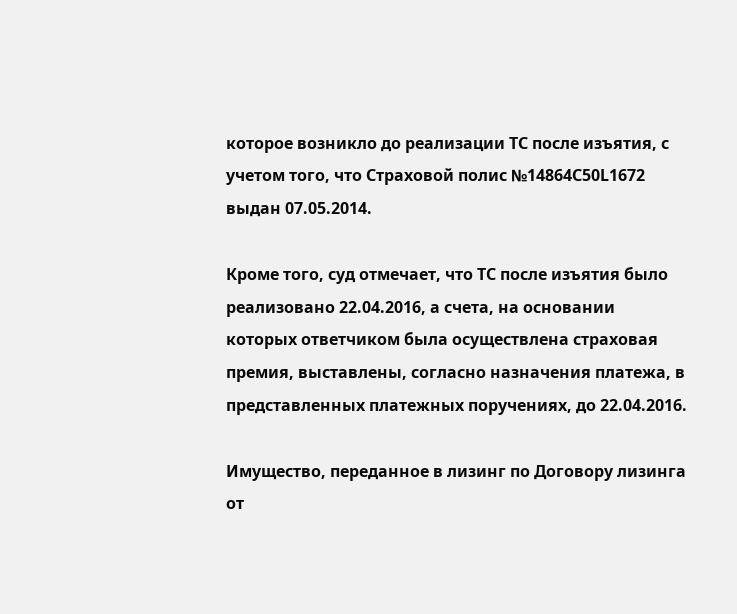которое возникло до реализации ТС после изъятия, с учетом того, что Страховой полис №14864С50L1672 выдан 07.05.2014.

Кроме того, суд отмечает, что ТС после изъятия было реализовано 22.04.2016, а счета, на основании которых ответчиком была осуществлена страховая премия, выставлены, согласно назначения платежа, в представленных платежных поручениях, до 22.04.2016.

Имущество, переданное в лизинг по Договору лизинга от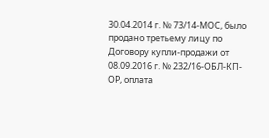30.04.2014 г. № 73/14-МОС, было продано третьему лицу по Договору купли-продажи от 08.09.2016 г. № 232/16-ОБЛ-КП-ОР, оплата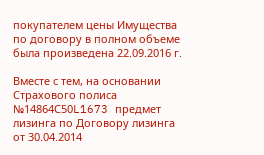покупателем цены Имущества по договору в полном объеме была произведена 22.09.2016 г.

Вместе с тем, на основании Страхового полиса №14864С50L1673 предмет лизинга по Договору лизинга от 30.04.2014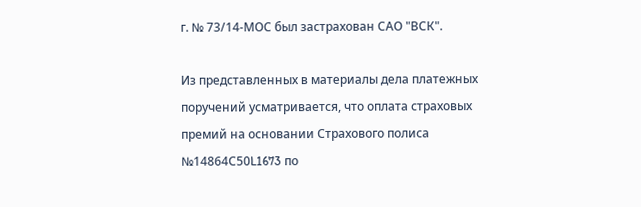г. № 73/14-МОС был застрахован САО "ВСК".

Из представленных в материалы дела платежных поручений усматривается, что оплата страховых премий на основании Страхового полиса №14864С50L1673 по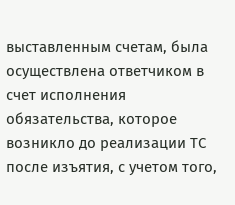выставленным счетам, была осуществлена ответчиком в счет исполнения обязательства, которое возникло до реализации ТС после изъятия, с учетом того,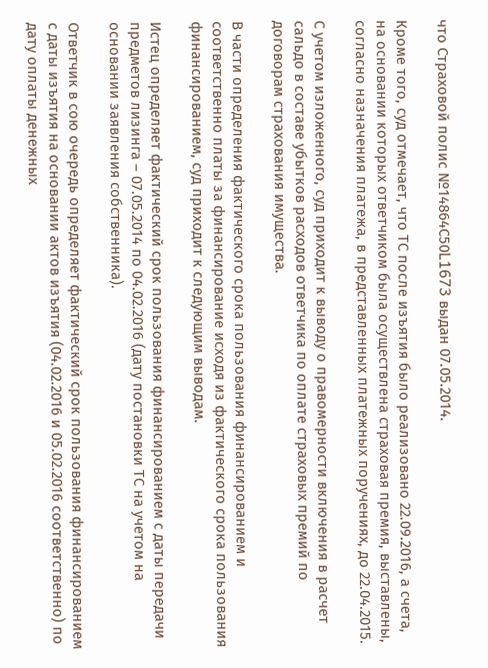что Страховой полис №14864С50L1673 выдан 07.05.2014.

Кроме того, суд отмечает, что ТС после изъятия было реализовано 22.09.2016, а счета, на основании которых ответчиком была осуществлена страховая премия, выставлены, согласно назначения платежа, в представленных платежных поручениях, до 22.04.2015.

С учетом изложенного, суд приходит к выводу о правомерности включения в расчет сальдо в составе убытков расходов ответчика по оплате страховых премий по договорам страхования имущества.

В части определения фактического срока пользования финансированием и соответственно платы за финансирование исходя из фактического срока пользования финансированием, суд приходит к следующим выводам.

Истец определяет фактический срок пользования финансированием с даты передачи предметов лизинга – 07.05.2014 по 04.02.2016 (дату постановки ТС на учетом на основании заявления собственника).

Ответчик в сою очередь определяет фактический срок пользования финансированием с даты изъятия на основании актов изъятия (04.02.2016 и 05.02.2016 соответственно) по дату оплаты денежных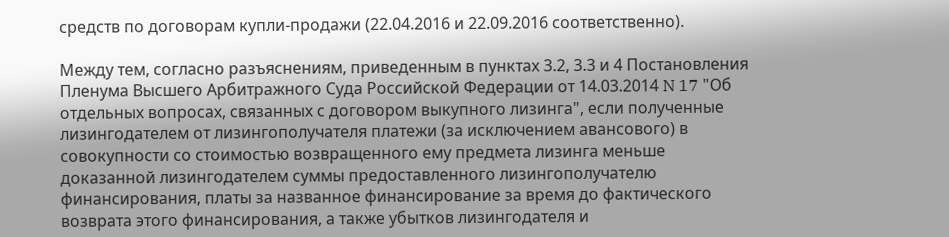средств по договорам купли-продажи (22.04.2016 и 22.09.2016 соответственно).

Между тем, согласно разъяснениям, приведенным в пунктах 3.2, 3.3 и 4 Постановления Пленума Высшего Арбитражного Суда Российской Федерации от 14.03.2014 N 17 "Об отдельных вопросах, связанных с договором выкупного лизинга", если полученные лизингодателем от лизингополучателя платежи (за исключением авансового) в совокупности со стоимостью возвращенного ему предмета лизинга меньше доказанной лизингодателем суммы предоставленного лизингополучателю финансирования, платы за названное финансирование за время до фактического возврата этого финансирования, а также убытков лизингодателя и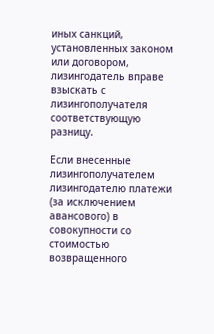иных санкций, установленных законом или договором, лизингодатель вправе взыскать с лизингополучателя соответствующую разницу.

Если внесенные лизингополучателем лизингодателю платежи (за исключением авансового) в совокупности со стоимостью возвращенного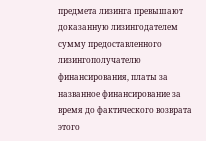предмета лизинга превышают доказанную лизингодателем сумму предоставленного лизингополучателю финансирования, платы за названное финансирование за время до фактического возврата этого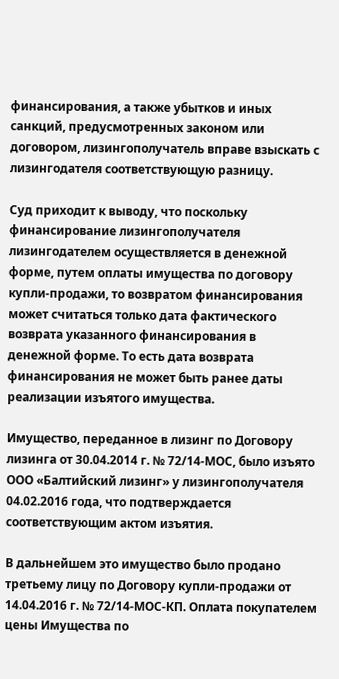финансирования, а также убытков и иных санкций, предусмотренных законом или договором, лизингополучатель вправе взыскать с лизингодателя соответствующую разницу.

Суд приходит к выводу, что поскольку финансирование лизингополучателя лизингодателем осуществляется в денежной форме, путем оплаты имущества по договору купли-продажи, то возвратом финансирования может считаться только дата фактического возврата указанного финансирования в денежной форме. То есть дата возврата финансирования не может быть ранее даты реализации изъятого имущества.

Имущество, переданное в лизинг по Договору лизинга от 30.04.2014 г. № 72/14-МОС, было изъято ООО «Балтийский лизинг» у лизингополучателя 04.02.2016 года, что подтверждается соответствующим актом изъятия.

В дальнейшем это имущество было продано третьему лицу по Договору купли-продажи от 14.04.2016 г. № 72/14-МОС-КП. Оплата покупателем цены Имущества по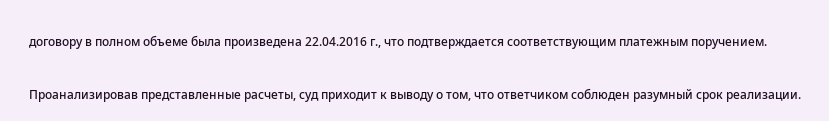договору в полном объеме была произведена 22.04.2016 г., что подтверждается соответствующим платежным поручением.

Проанализировав представленные расчеты, суд приходит к выводу о том, что ответчиком соблюден разумный срок реализации.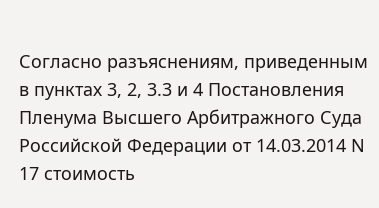Согласно разъяснениям, приведенным в пунктах 3, 2, 3.3 и 4 Постановления Пленума Высшего Арбитражного Суда Российской Федерации от 14.03.2014 N 17 стоимость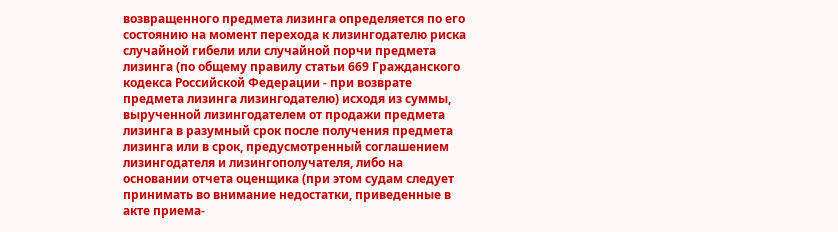возвращенного предмета лизинга определяется по его состоянию на момент перехода к лизингодателю риска случайной гибели или случайной порчи предмета лизинга (по общему правилу статьи 669 Гражданского кодекса Российской Федерации - при возврате предмета лизинга лизингодателю) исходя из суммы, вырученной лизингодателем от продажи предмета лизинга в разумный срок после получения предмета лизинга или в срок, предусмотренный соглашением лизингодателя и лизингополучателя, либо на основании отчета оценщика (при этом судам следует принимать во внимание недостатки, приведенные в акте приема-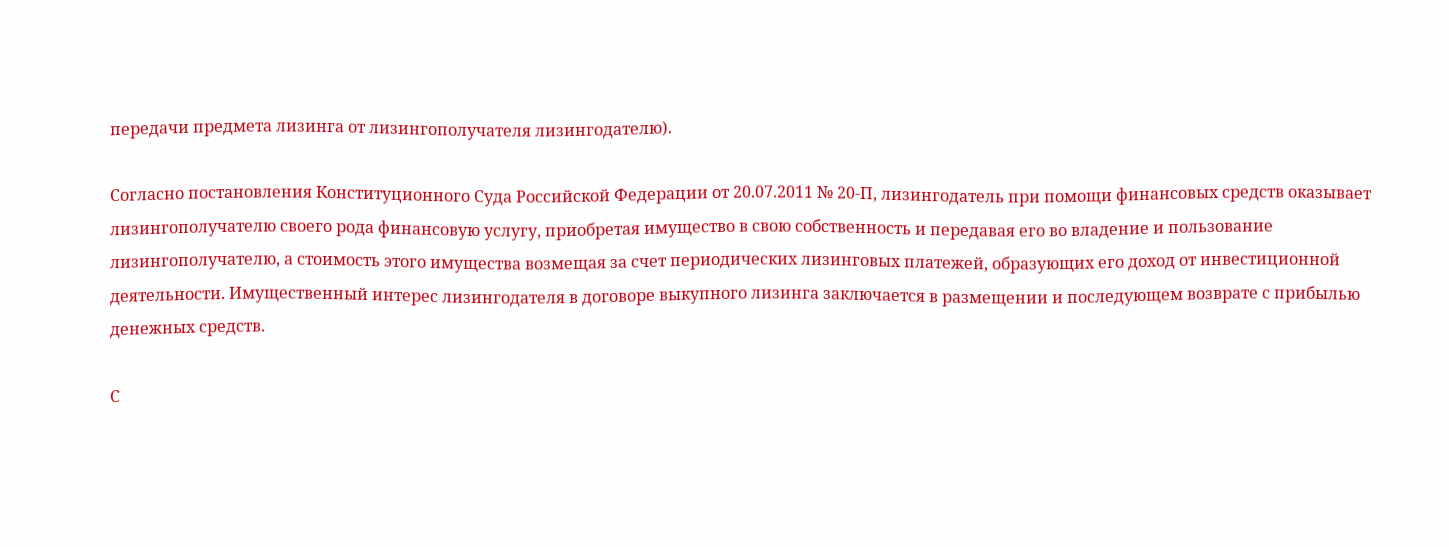передачи предмета лизинга от лизингополучателя лизингодателю).

Согласно постановления Конституционного Суда Российской Федерации от 20.07.2011 № 20-П, лизингодатель при помощи финансовых средств оказывает лизингополучателю своего рода финансовую услугу, приобретая имущество в свою собственность и передавая его во владение и пользование лизингополучателю, а стоимость этого имущества возмещая за счет периодических лизинговых платежей, образующих его доход от инвестиционной деятельности. Имущественный интерес лизингодателя в договоре выкупного лизинга заключается в размещении и последующем возврате с прибылью денежных средств.

С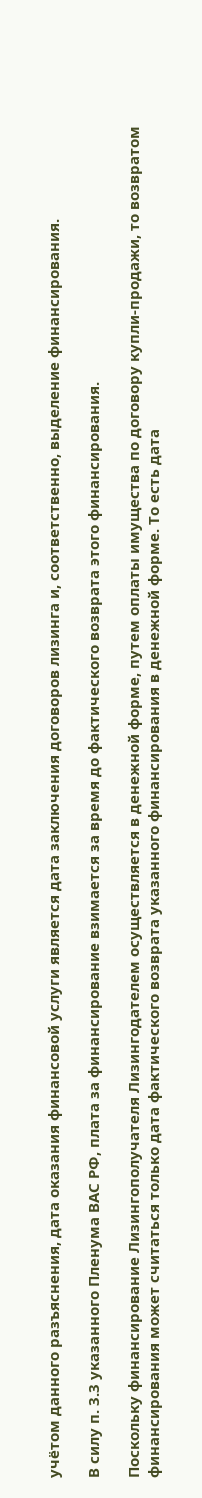учётом данного разъяснения, дата оказания финансовой услуги является дата заключения договоров лизинга и, соответственно, выделение финансирования.

В силу п. 3.3 указанного Пленума ВАС РФ, плата за финансирование взимается за время до фактического возврата этого финансирования.

Поскольку финансирование Лизингополучателя Лизингодателем осуществляется в денежной форме, путем оплаты имущества по договору купли-продажи, то возвратом финансирования может считаться только дата фактического возврата указанного финансирования в денежной форме. То есть дата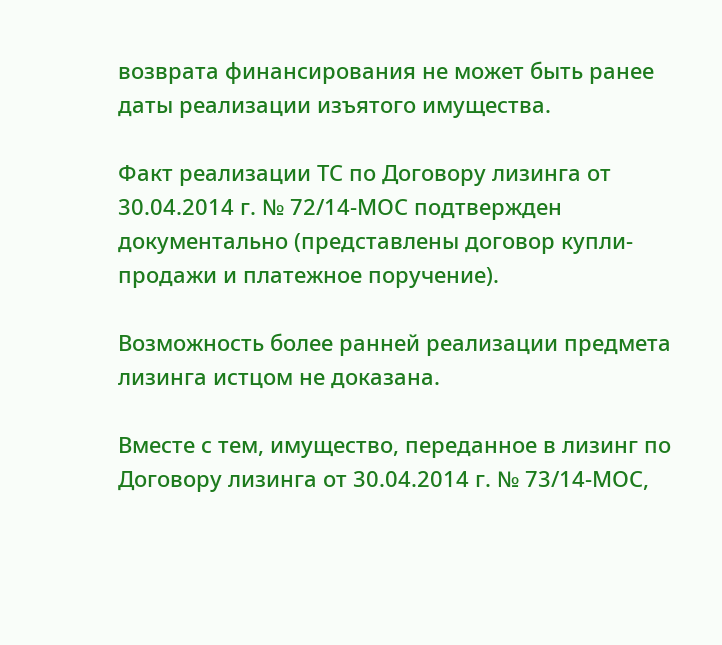возврата финансирования не может быть ранее даты реализации изъятого имущества.

Факт реализации ТС по Договору лизинга от 30.04.2014 г. № 72/14-МОС подтвержден документально (представлены договор купли-продажи и платежное поручение).

Возможность более ранней реализации предмета лизинга истцом не доказана.

Вместе с тем, имущество, переданное в лизинг по Договору лизинга от 30.04.2014 г. № 73/14-МОС,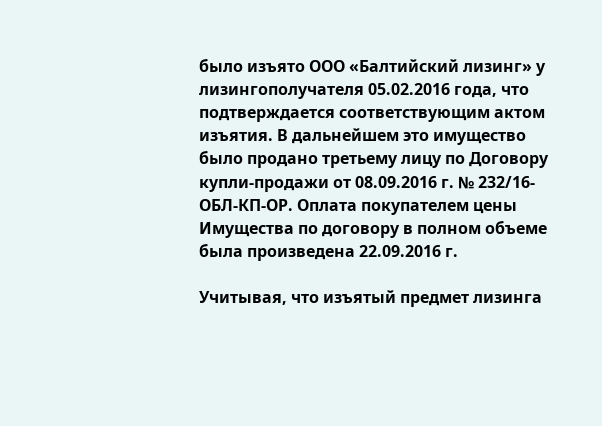было изъято ООО «Балтийский лизинг» у лизингополучателя 05.02.2016 года, что подтверждается соответствующим актом изъятия. В дальнейшем это имущество было продано третьему лицу по Договору купли-продажи от 08.09.2016 г. № 232/16-ОБЛ-КП-ОР. Оплата покупателем цены Имущества по договору в полном объеме была произведена 22.09.2016 г.

Учитывая, что изъятый предмет лизинга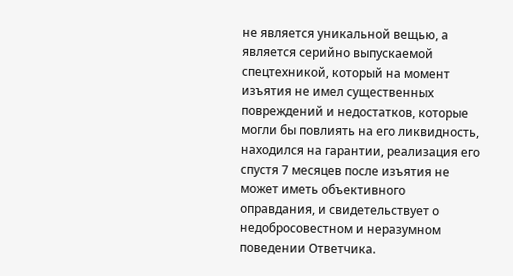не является уникальной вещью, а является серийно выпускаемой спецтехникой, который на момент изъятия не имел существенных повреждений и недостатков, которые могли бы повлиять на его ликвидность, находился на гарантии, реализация его спустя 7 месяцев после изъятия не может иметь объективного оправдания, и свидетельствует о недобросовестном и неразумном поведении Ответчика.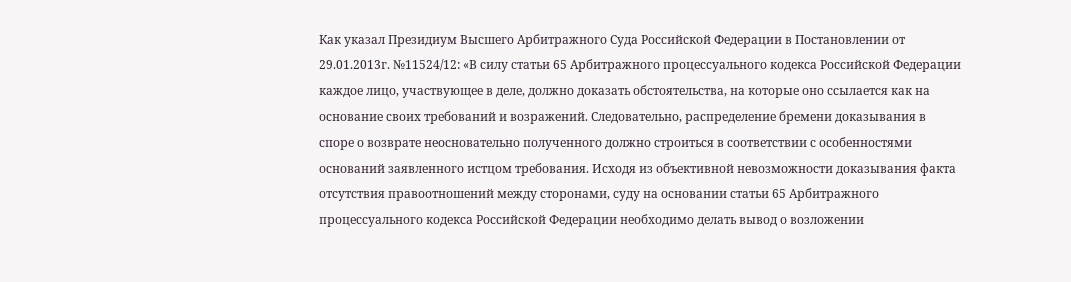Как указал Президиум Высшего Арбитражного Суда Российской Федерации в Постановлении от 29.01.2013г. №11524/12: «В силу статьи 65 Арбитражного процессуального кодекса Российской Федерации каждое лицо, участвующее в деле, должно доказать обстоятельства, на которые оно ссылается как на основание своих требований и возражений. Следовательно, распределение бремени доказывания в споре о возврате неосновательно полученного должно строиться в соответствии с особенностями оснований заявленного истцом требования. Исходя из объективной невозможности доказывания факта отсутствия правоотношений между сторонами, суду на основании статьи 65 Арбитражного процессуального кодекса Российской Федерации необходимо делать вывод о возложении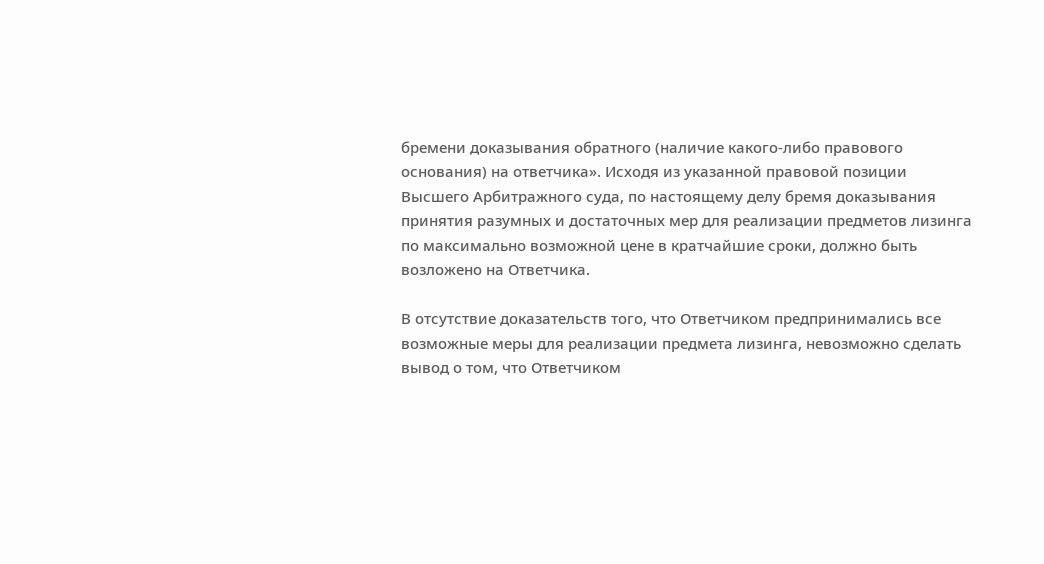бремени доказывания обратного (наличие какого-либо правового основания) на ответчика». Исходя из указанной правовой позиции Высшего Арбитражного суда, по настоящему делу бремя доказывания принятия разумных и достаточных мер для реализации предметов лизинга по максимально возможной цене в кратчайшие сроки, должно быть возложено на Ответчика.

В отсутствие доказательств того, что Ответчиком предпринимались все возможные меры для реализации предмета лизинга, невозможно сделать вывод о том, что Ответчиком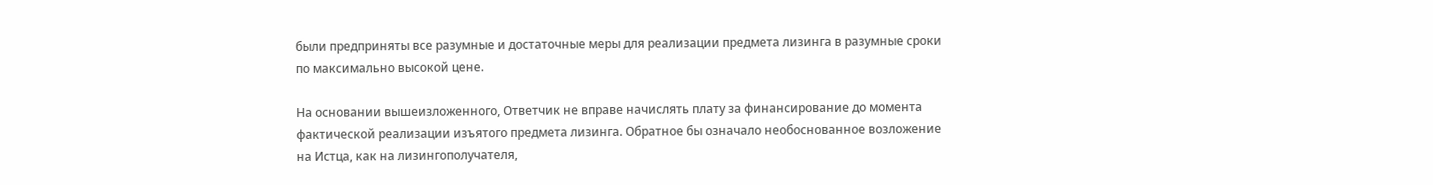были предприняты все разумные и достаточные меры для реализации предмета лизинга в разумные сроки по максимально высокой цене.

На основании вышеизложенного, Ответчик не вправе начислять плату за финансирование до момента фактической реализации изъятого предмета лизинга. Обратное бы означало необоснованное возложение на Истца, как на лизингополучателя,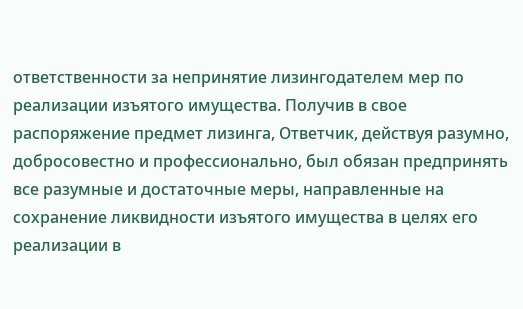ответственности за непринятие лизингодателем мер по реализации изъятого имущества. Получив в свое распоряжение предмет лизинга, Ответчик, действуя разумно, добросовестно и профессионально, был обязан предпринять все разумные и достаточные меры, направленные на сохранение ликвидности изъятого имущества в целях его реализации в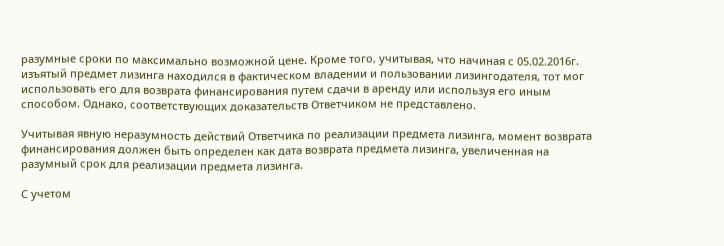разумные сроки по максимально возможной цене. Кроме того, учитывая, что начиная с 05.02.2016г. изъятый предмет лизинга находился в фактическом владении и пользовании лизингодателя, тот мог использовать его для возврата финансирования путем сдачи в аренду или используя его иным способом. Однако, соответствующих доказательств Ответчиком не представлено.

Учитывая явную неразумность действий Ответчика по реализации предмета лизинга, момент возврата финансирования должен быть определен как дата возврата предмета лизинга, увеличенная на разумный срок для реализации предмета лизинга.

С учетом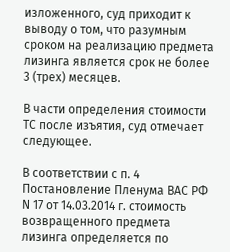изложенного, суд приходит к выводу о том, что разумным сроком на реализацию предмета лизинга является срок не более 3 (трех) месяцев.

В части определения стоимости ТС после изъятия, суд отмечает следующее.

В соответствии с п. 4 Постановление Пленума ВАС РФ N 17 от 14.03.2014 г. стоимость возвращенного предмета лизинга определяется по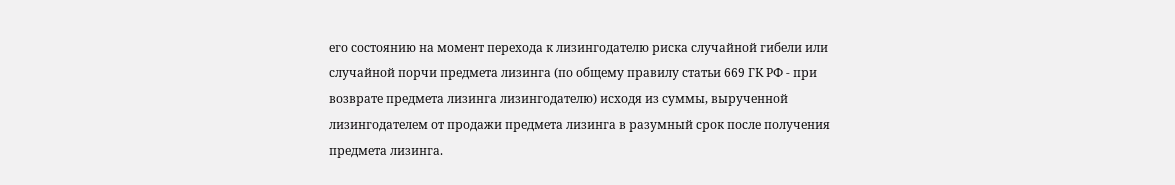его состоянию на момент перехода к лизингодателю риска случайной гибели или случайной порчи предмета лизинга (по общему правилу статьи 669 ГК РФ - при возврате предмета лизинга лизингодателю) исходя из суммы, вырученной лизингодателем от продажи предмета лизинга в разумный срок после получения предмета лизинга.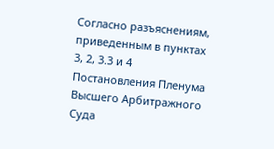Согласно разъяснениям, приведенным в пунктах 3, 2, 3.3 и 4 Постановления Пленума Высшего Арбитражного Суда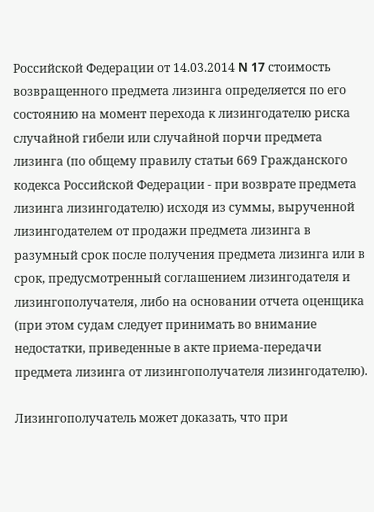Российской Федерации от 14.03.2014 N 17 стоимость возвращенного предмета лизинга определяется по его состоянию на момент перехода к лизингодателю риска случайной гибели или случайной порчи предмета лизинга (по общему правилу статьи 669 Гражданского кодекса Российской Федерации - при возврате предмета лизинга лизингодателю) исходя из суммы, вырученной лизингодателем от продажи предмета лизинга в разумный срок после получения предмета лизинга или в срок, предусмотренный соглашением лизингодателя и лизингополучателя, либо на основании отчета оценщика (при этом судам следует принимать во внимание недостатки, приведенные в акте приема-передачи предмета лизинга от лизингополучателя лизингодателю).

Лизингополучатель может доказать, что при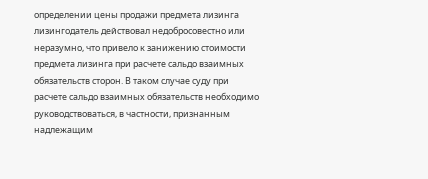определении цены продажи предмета лизинга лизингодатель действовал недобросовестно или неразумно, что привело к занижению стоимости предмета лизинга при расчете сальдо взаимных обязательств сторон. В таком случае суду при расчете сальдо взаимных обязательств необходимо руководствоваться, в частности, признанным надлежащим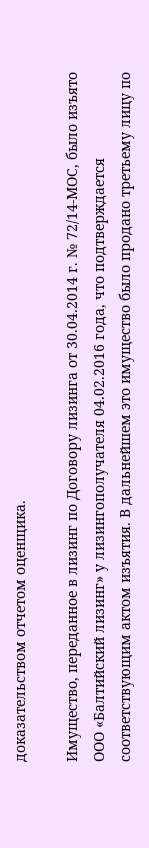доказательством отчетом оценщика.

Имущество, переданное в лизинг по Договору лизинга от 30.04.2014 г. № 72/14-МОС, было изъято ООО «Балтийский лизинг» у лизингополучателя 04.02.2016 года, что подтверждается соответствующим актом изъятия. В дальнейшем это имущество было продано третьему лицу по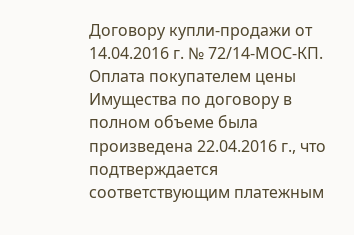Договору купли-продажи от 14.04.2016 г. № 72/14-МОС-КП. Оплата покупателем цены Имущества по договору в полном объеме была произведена 22.04.2016 г., что подтверждается соответствующим платежным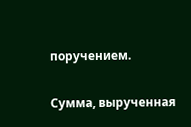поручением.

Сумма, вырученная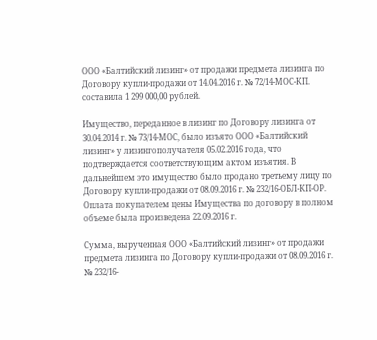ООО «Балтийский лизинг» от продажи предмета лизинга по Договору купли-продажи от 14.04.2016 г. № 72/14-МОС-КП. составила 1 299 000,00 рублей.

Имущество, переданное в лизинг по Договору лизинга от 30.04.2014 г. № 73/14-МОС, было изъято ООО «Балтийский лизинг» у лизингополучателя 05.02.2016 года, что подтверждается соответствующим актом изъятия. В дальнейшем это имущество было продано третьему лицу по Договору купли-продажи от 08.09.2016 г. № 232/16-ОБЛ-КП-ОР. Оплата покупателем цены Имущества по договору в полном объеме была произведена 22.09.2016 г.

Сумма, вырученная ООО «Балтийский лизинг» от продажи предмета лизинга по Договору купли-продажи от 08.09.2016 г. № 232/16-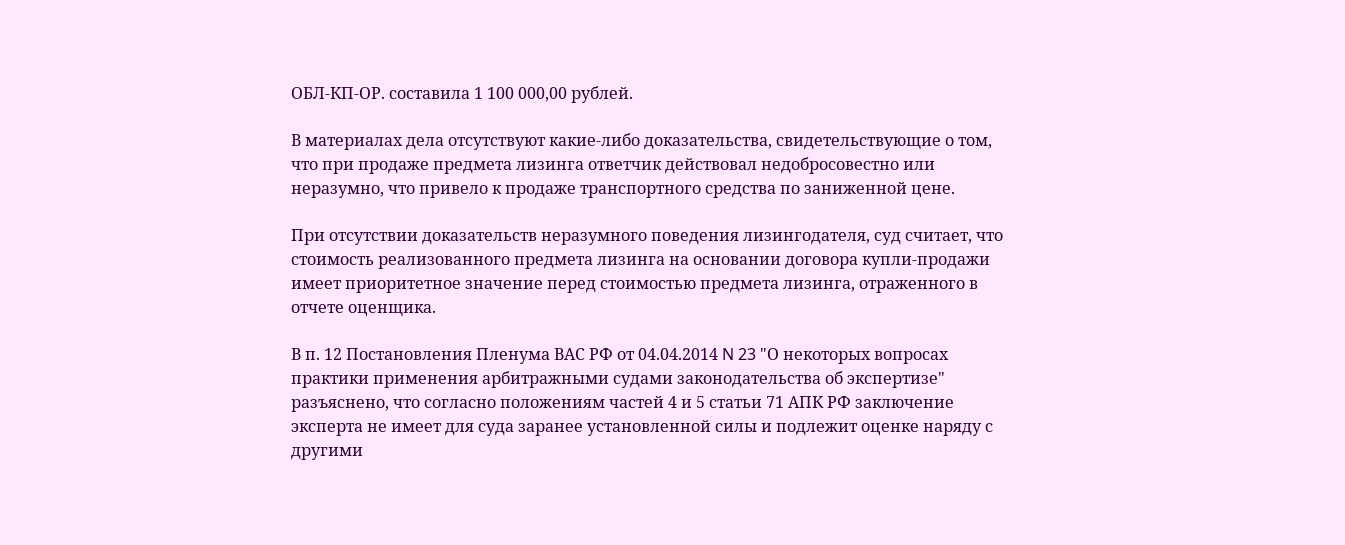ОБЛ-КП-ОР. составила 1 100 000,00 рублей.

В материалах дела отсутствуют какие-либо доказательства, свидетельствующие о том, что при продаже предмета лизинга ответчик действовал недобросовестно или неразумно, что привело к продаже транспортного средства по заниженной цене.

При отсутствии доказательств неразумного поведения лизингодателя, суд считает, что стоимость реализованного предмета лизинга на основании договора купли-продажи имеет приоритетное значение перед стоимостью предмета лизинга, отраженного в отчете оценщика.

В п. 12 Постановления Пленума ВАС РФ от 04.04.2014 N 23 "О некоторых вопросах практики применения арбитражными судами законодательства об экспертизе" разъяснено, что согласно положениям частей 4 и 5 статьи 71 АПК РФ заключение эксперта не имеет для суда заранее установленной силы и подлежит оценке наряду с другими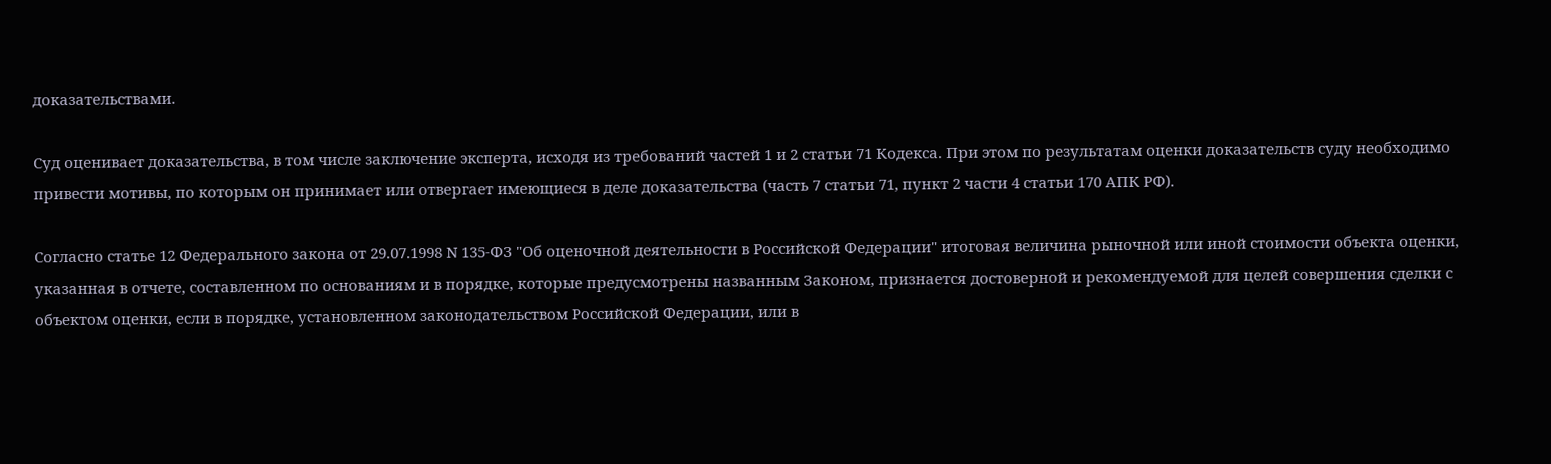доказательствами.

Суд оценивает доказательства, в том числе заключение эксперта, исходя из требований частей 1 и 2 статьи 71 Кодекса. При этом по результатам оценки доказательств суду необходимо привести мотивы, по которым он принимает или отвергает имеющиеся в деле доказательства (часть 7 статьи 71, пункт 2 части 4 статьи 170 АПК РФ).

Согласно статье 12 Федерального закона от 29.07.1998 N 135-ФЗ "Об оценочной деятельности в Российской Федерации" итоговая величина рыночной или иной стоимости объекта оценки, указанная в отчете, составленном по основаниям и в порядке, которые предусмотрены названным Законом, признается достоверной и рекомендуемой для целей совершения сделки с объектом оценки, если в порядке, установленном законодательством Российской Федерации, или в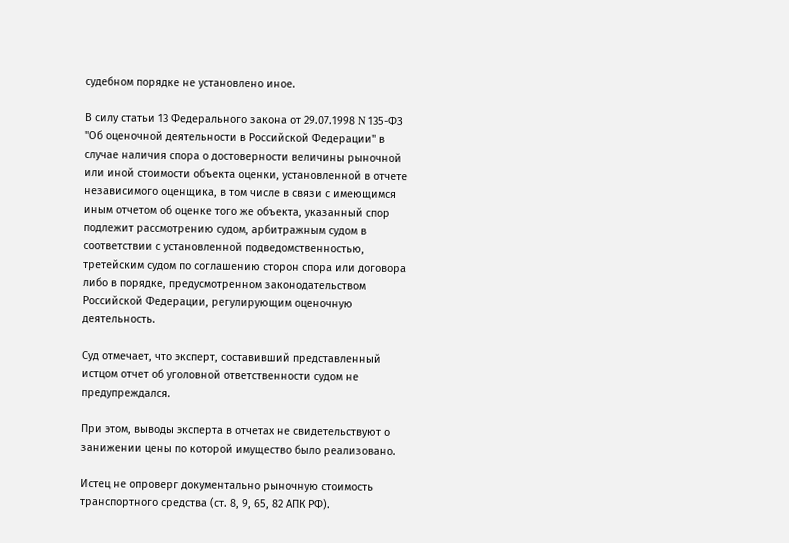судебном порядке не установлено иное.

В силу статьи 13 Федерального закона от 29.07.1998 N 135-ФЗ "Об оценочной деятельности в Российской Федерации" в случае наличия спора о достоверности величины рыночной или иной стоимости объекта оценки, установленной в отчете независимого оценщика, в том числе в связи с имеющимся иным отчетом об оценке того же объекта, указанный спор подлежит рассмотрению судом, арбитражным судом в соответствии с установленной подведомственностью, третейским судом по соглашению сторон спора или договора либо в порядке, предусмотренном законодательством Российской Федерации, регулирующим оценочную деятельность.

Суд отмечает, что эксперт, составивший представленный истцом отчет об уголовной ответственности судом не предупреждался.

При этом, выводы эксперта в отчетах не свидетельствуют о занижении цены по которой имущество было реализовано.

Истец не опроверг документально рыночную стоимость транспортного средства (ст. 8, 9, 65, 82 АПК РФ).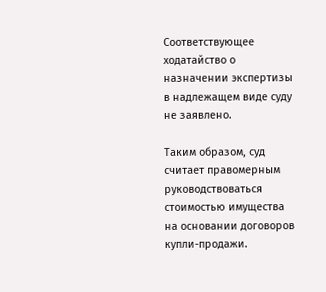Соответствующее ходатайство о назначении экспертизы в надлежащем виде суду не заявлено.

Таким образом, суд считает правомерным руководствоваться стоимостью имущества на основании договоров купли-продажи.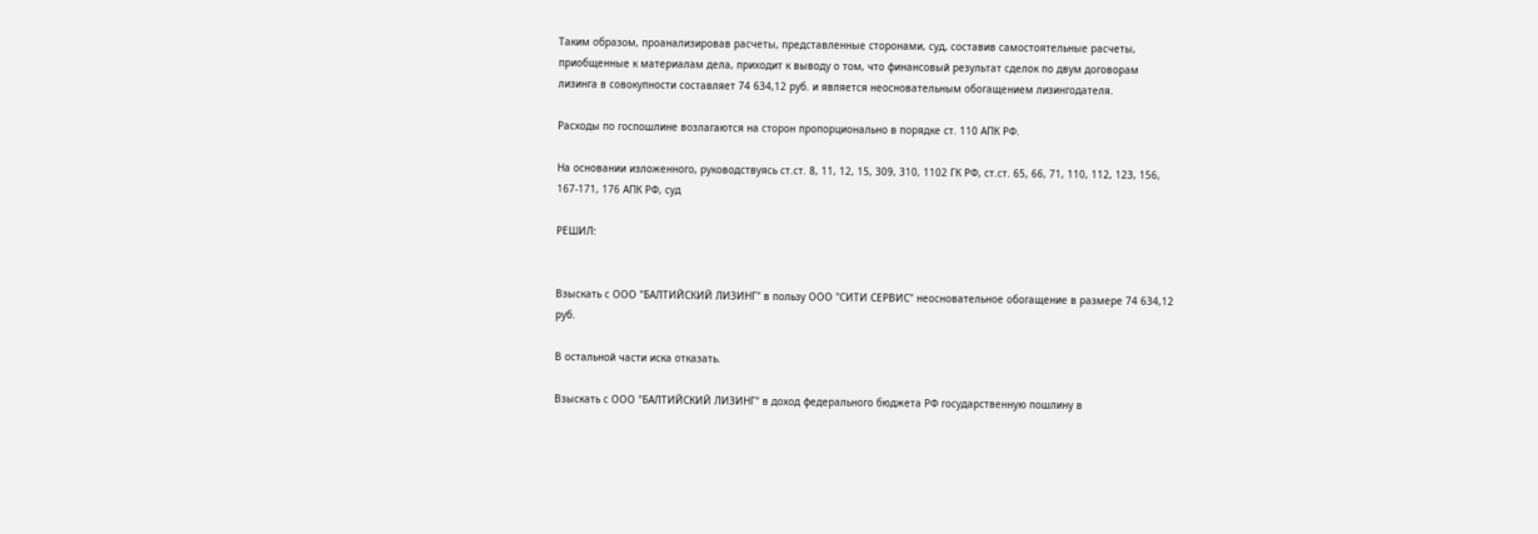Таким образом, проанализировав расчеты, представленные сторонами, суд, составив самостоятельные расчеты, приобщенные к материалам дела, приходит к выводу о том, что финансовый результат сделок по двум договорам лизинга в совокупности составляет 74 634,12 руб. и является неосновательным обогащением лизингодателя.

Расходы по госпошлине возлагаются на сторон пропорционально в порядке ст. 110 АПК РФ.

На основании изложенного, руководствуясь ст.ст. 8, 11, 12, 15, 309, 310, 1102 ГК РФ, ст.ст. 65, 66, 71, 110, 112, 123, 156, 167-171, 176 АПК РФ, суд

РЕШИЛ:


Взыскать с ООО "БАЛТИЙСКИЙ ЛИЗИНГ" в пользу ООО "СИТИ СЕРВИС" неосновательное обогащение в размере 74 634,12 руб.

В остальной части иска отказать.

Взыскать с ООО "БАЛТИЙСКИЙ ЛИЗИНГ" в доход федерального бюджета РФ государственную пошлину в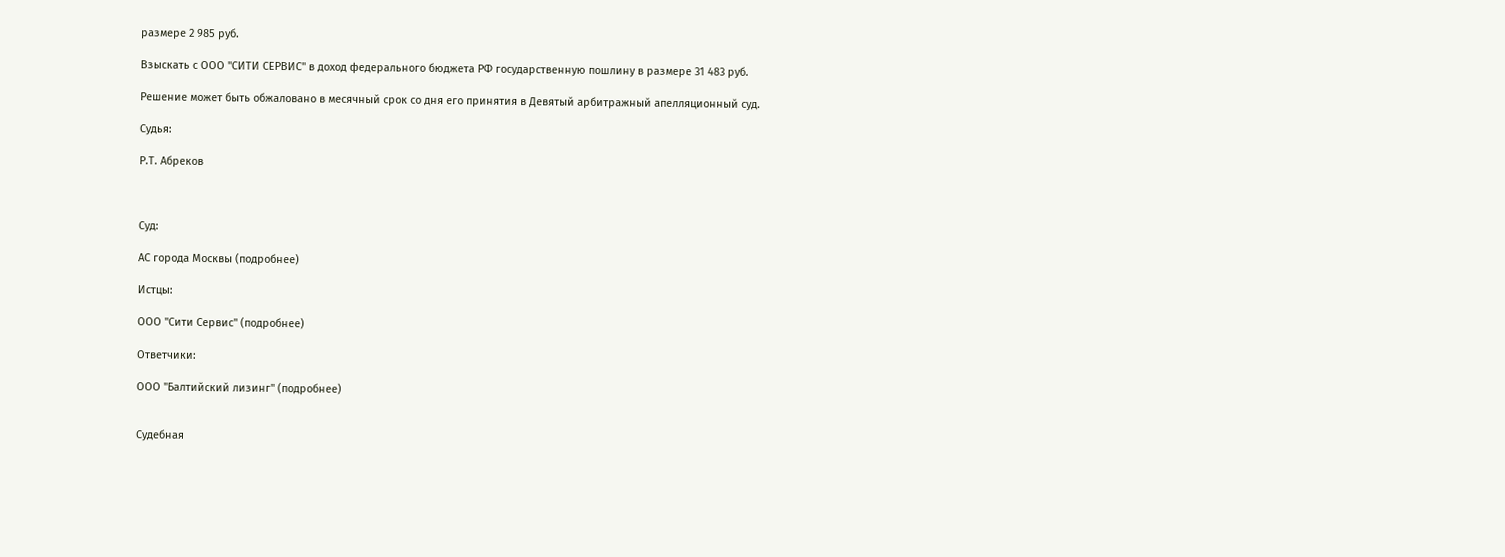размере 2 985 руб.

Взыскать с ООО "СИТИ СЕРВИС" в доход федерального бюджета РФ государственную пошлину в размере 31 483 руб.

Решение может быть обжаловано в месячный срок со дня его принятия в Девятый арбитражный апелляционный суд.

Судья:

Р.Т. Абреков



Суд:

АС города Москвы (подробнее)

Истцы:

ООО "Сити Сервис" (подробнее)

Ответчики:

ООО "Балтийский лизинг" (подробнее)


Судебная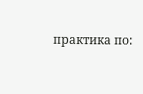практика по: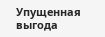Упущенная выгода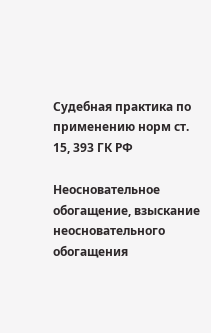Судебная практика по применению норм ст. 15, 393 ГК РФ

Неосновательное обогащение, взыскание неосновательного обогащения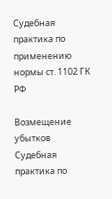Судебная практика по применению нормы ст. 1102 ГК РФ

Возмещение убытков
Судебная практика по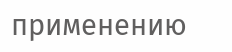применению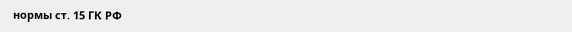нормы ст. 15 ГК РФ